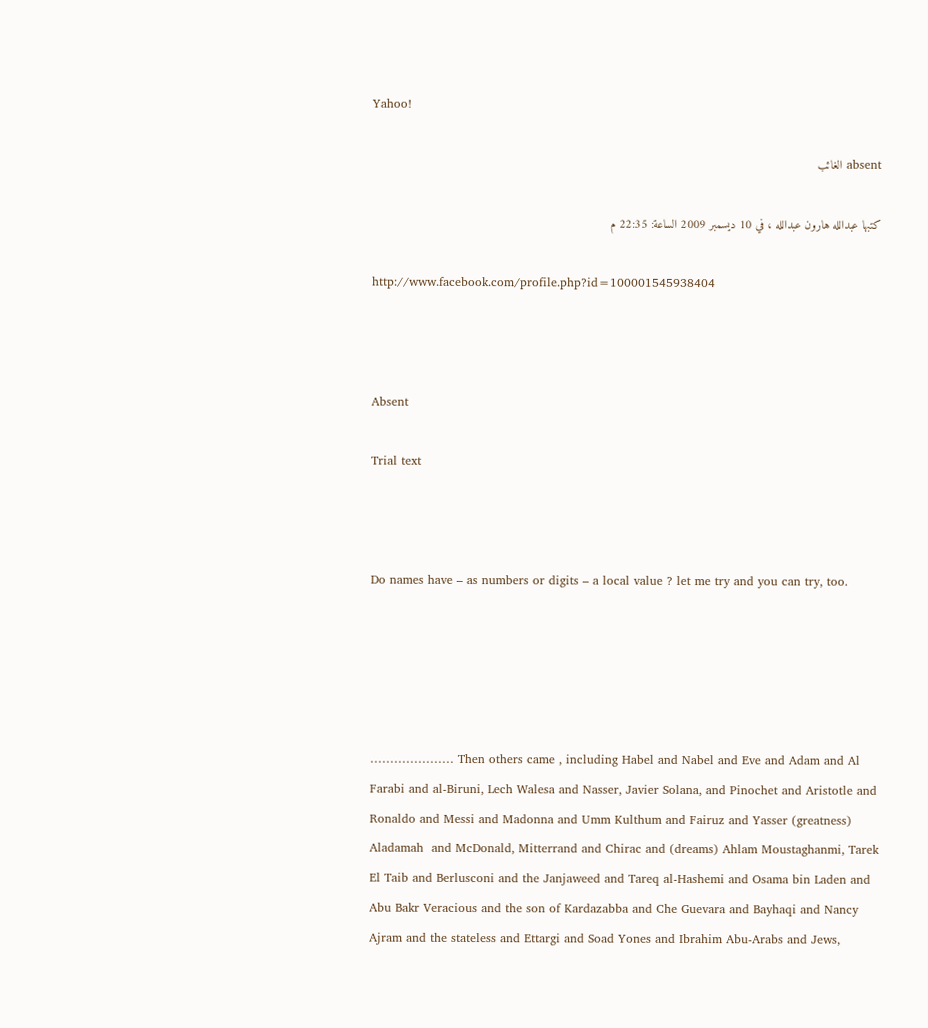Yahoo!

absent الغائب

كتبها عبدالله هارون عبدالله ، في 10 ديسمبر 2009 الساعة: 22:35 م

http://www.facebook.com/profile.php?id=100001545938404



Absent

Trial text



Do names have – as numbers or digits – a local value ? let me try and you can try, too.





………………… Then others came , including Habel and Nabel and Eve and Adam and Al Farabi and al-Biruni, Lech Walesa and Nasser, Javier Solana, and Pinochet and Aristotle and Ronaldo and Messi and Madonna and Umm Kulthum and Fairuz and Yasser (greatness) Aladamah  and McDonald, Mitterrand and Chirac and (dreams) Ahlam Moustaghanmi, Tarek El Taib and Berlusconi and the Janjaweed and Tareq al-Hashemi and Osama bin Laden and Abu Bakr Veracious and the son of Kardazabba and Che Guevara and Bayhaqi and Nancy Ajram and the stateless and Ettargi and Soad Yones and Ibrahim Abu-Arabs and Jews,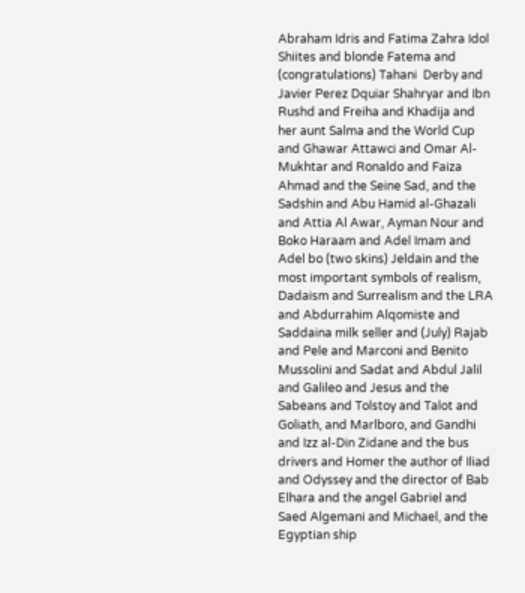Abraham Idris and Fatima Zahra Idol Shiites and blonde Fatema and (congratulations) Tahani  Derby and Javier Perez Dquiar Shahryar and Ibn Rushd and Freiha and Khadija and her aunt Salma and the World Cup and Ghawar Attawci and Omar Al-Mukhtar and Ronaldo and Faiza Ahmad and the Seine Sad, and the Sadshin and Abu Hamid al-Ghazali and Attia Al Awar, Ayman Nour and Boko Haraam and Adel Imam and Adel bo (two skins) Jeldain and the most important symbols of realism, Dadaism and Surrealism and the LRA and Abdurrahim Alqomiste and Saddaina milk seller and (July) Rajab and Pele and Marconi and Benito Mussolini and Sadat and Abdul Jalil and Galileo and Jesus and the Sabeans and Tolstoy and Talot and Goliath, and Marlboro, and Gandhi and Izz al-Din Zidane and the bus drivers and Homer the author of Iliad and Odyssey and the director of Bab Elhara and the angel Gabriel and Saed Algemani and Michael, and the Egyptian ship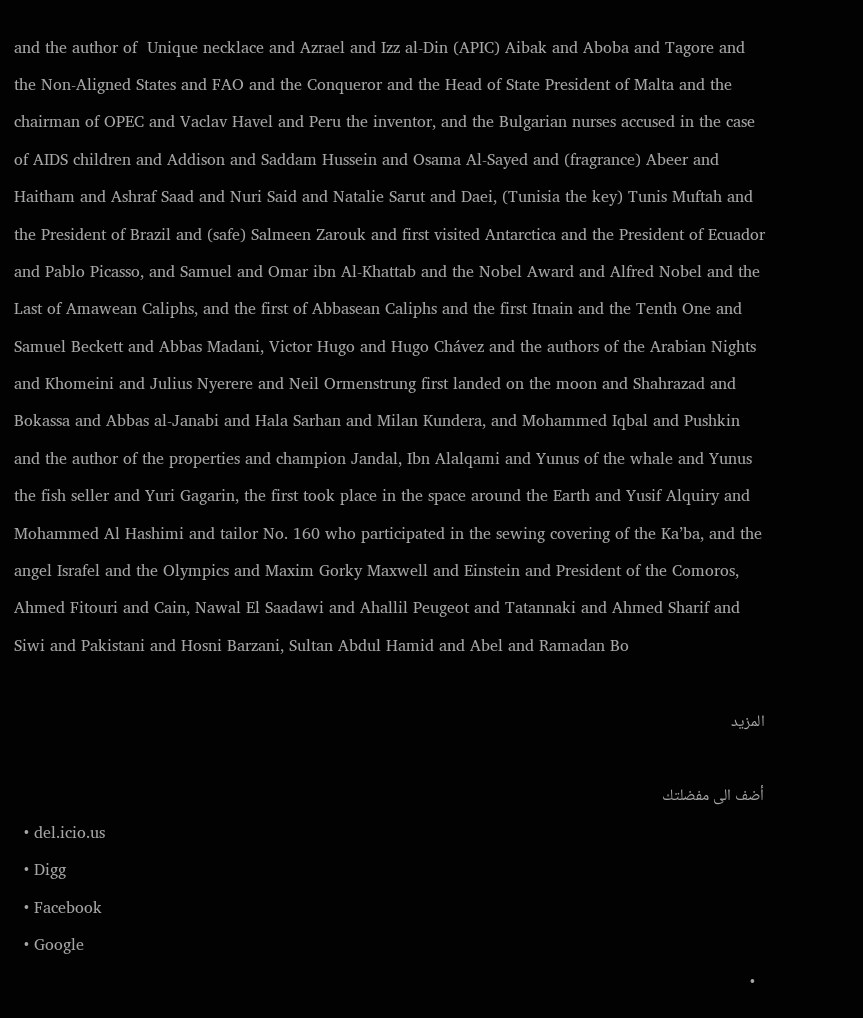and the author of  Unique necklace and Azrael and Izz al-Din (APIC) Aibak and Aboba and Tagore and the Non-Aligned States and FAO and the Conqueror and the Head of State President of Malta and the chairman of OPEC and Vaclav Havel and Peru the inventor, and the Bulgarian nurses accused in the case of AIDS children and Addison and Saddam Hussein and Osama Al-Sayed and (fragrance) Abeer and Haitham and Ashraf Saad and Nuri Said and Natalie Sarut and Daei, (Tunisia the key) Tunis Muftah and the President of Brazil and (safe) Salmeen Zarouk and first visited Antarctica and the President of Ecuador and Pablo Picasso, and Samuel and Omar ibn Al-Khattab and the Nobel Award and Alfred Nobel and the Last of Amawean Caliphs, and the first of Abbasean Caliphs and the first Itnain and the Tenth One and Samuel Beckett and Abbas Madani, Victor Hugo and Hugo Chávez and the authors of the Arabian Nights and Khomeini and Julius Nyerere and Neil Ormenstrung first landed on the moon and Shahrazad and Bokassa and Abbas al-Janabi and Hala Sarhan and Milan Kundera, and Mohammed Iqbal and Pushkin and the author of the properties and champion Jandal, Ibn Alalqami and Yunus of the whale and Yunus the fish seller and Yuri Gagarin, the first took place in the space around the Earth and Yusif Alquiry and Mohammed Al Hashimi and tailor No. 160 who participated in the sewing covering of the Ka’ba, and the angel Israfel and the Olympics and Maxim Gorky Maxwell and Einstein and President of the Comoros, Ahmed Fitouri and Cain, Nawal El Saadawi and Ahallil Peugeot and Tatannaki and Ahmed Sharif and Siwi and Pakistani and Hosni Barzani, Sultan Abdul Hamid and Abel and Ramadan Bo

المزيد

أضف الى مفضلتك
  • del.icio.us
  • Digg
  • Facebook
  • Google
  •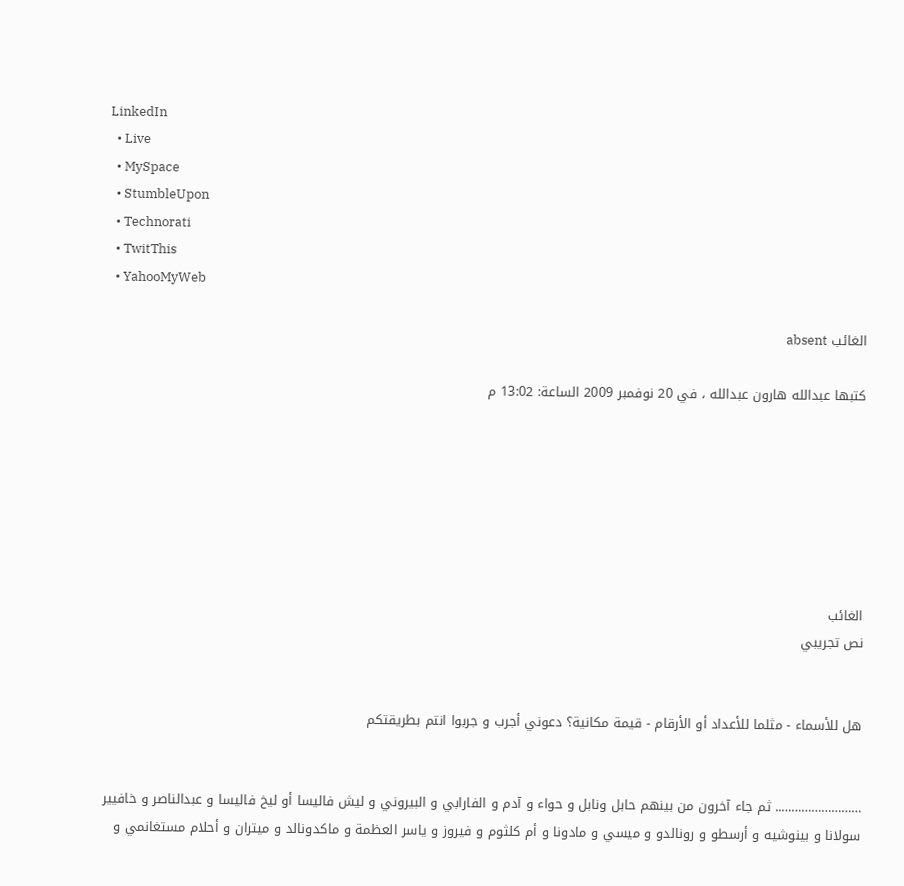LinkedIn
  • Live
  • MySpace
  • StumbleUpon
  • Technorati
  • TwitThis
  • YahooMyWeb

الغائب absent

كتبها عبدالله هارون عبدالله ، في 20 نوفمبر 2009 الساعة: 13:02 م







الغائب
نص تجريبي


هل للأسماء - مثلما للأعداد أو الأرقام - قيمة مكانية؟ دعوني أجرب و جربوا انتم بطريقتكم


…………………….. ثم جاء آخرون من بينهم حابل ونابل و حواء و آدم و الفارابي و البيروني و ليش فاليسا أو ليخ فاليسا و عبدالناصر و خافيير سولانا و بينوشيه و أرسطو و رونالدو و ميسي و مادونا و أم كلثوم و فيروز و ياسر العظمة و ماكدونالد و ميتران و أحلام مستغانمي و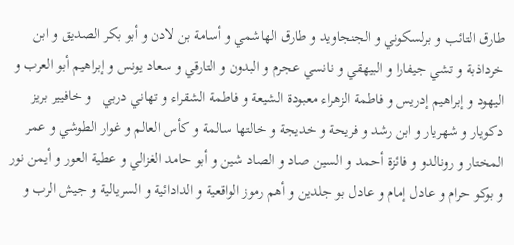طارق التائب و برلسكوني و الجنجاويد و طارق الهاشمي و أسامة بن لادن و أبو بكر الصديق و ابن خرداذبة و تشي جيفارا و البيهقي و نانسي عجرم و البدون و التارقي و سعاد يونس و إبراهيم أبو العرب و اليهود و إبراهيم إدريس و فاطمة الزهراء معبودة الشيعة و فاطمة الشقراء و تهاني دربي   و خافيير بريز دكويار و شهريار و ابن رشد و فريحة و خديجة و خالتها سالمة و كأس العالم و غوار الطوشي و عمر المختار و رونالدو و فائزة أحمد و السين صاد و الصاد شين و أبو حامد الغزالي و عطية العور و أيمن نور و بوكو حرام و عادل إمام و عادل بو جلدين و أهم رموز الواقعية و الدادائية و السريالية و جيش الرب و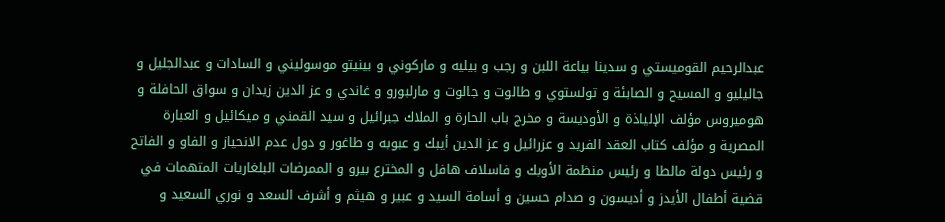عبدالرحيم القوميستي و سدينا بياعة اللبن و رجب و بيليه و ماركوني و بينيتو موسوليني و السادات و عبدالجليل و جاليليو و المسيح و الصابئة و تولستوي و طالوت و جالوت و مارلبورو و غاندي و عز الدين زيدان و سواق الحافلة و هوميروس مؤلف الإلياذة و الأوديسة و مخرج باب الحارة و الملاك جبرائيل و سيد القمني و ميكائيل و العبارة المصرية و مؤلف كتاب العقد الفريد و عزرائيل و عز الدين أيبك و عبوبه و طاغور و دول عدم الانحياز و الفاو و الفاتح و رئيس دولة مالطا و رئيس منظمة الأوبك و فاسلاف هافل و المخترع بيرو و الممرضات البلغاريات المتهمات في قضية أطفال الأيدز و أديسون و صدام حسين و أسامة السيد و عبير و هيثم و أشرف السعد و نوري السعيد و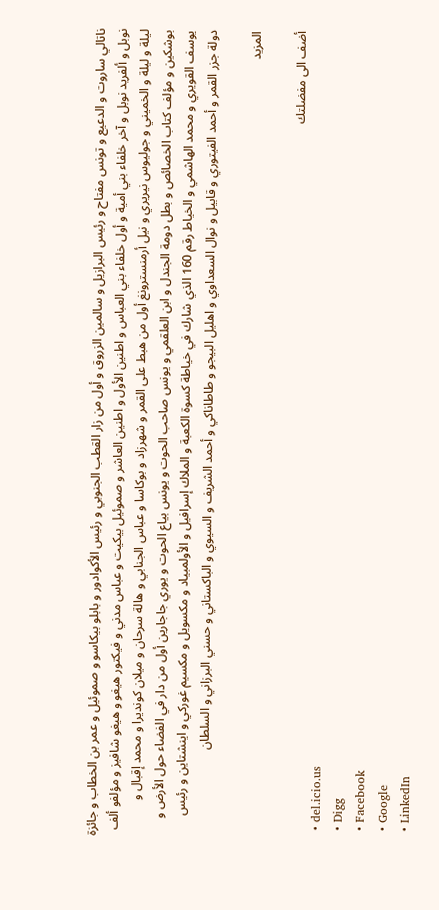ناتالي ساروت و الدعيع و تونس مفتاح و رئيس البرازيل و سالمين الزروق و أول من زار القطب الجنوبي و رئيس الأكوادور و بابلو بيكاسو و صموئيل و عمر بن الخطاب و جائزة نوبل و ألفريد نوبل و آخر خلفاء بني أمية و أول خلفاء بني العباس و اطنين الأول و اطنين العاشر و صموئيل بيكيت و عباس مدني و فيكتور هيغو و هيغو شافيز و مؤلفو ألف ليلة و ليلة و الخميني و جوليوس نيريري و نيل أرمنسترونغ أول من هبط على القمر و شهرزاد و بوكاسا و عباس الجنابي و هالة سرحان و ميلان كونديرا و محمد إقبال و بوشكين و مؤلف كتاب الخصائص و بطل دومة الجندل و ابن العلقمي و يونس صاحب الحوت و يونس بياع الحوت و يوري جاجارين أول من دار في الفضاء حول الأرض و يوسف القويري و محمد الهاشمي و الخياط رقم 160 الذي شارك في خياطة كسوة الكعبة و الملاك إسرافيل و الأولمبياد و مكسويل و مكسيم غوركي و اينشتاين و رئيس دولة جزر القمر و أحمد الفيتوري و قابيل و نوال السعداوي و اهليل البيجو و طاطاناكي و أحمد الشريف و السيوي و الباكستاني و حسني البرزاني و السلطان

المزيد

أضف الى مفضلتك
  • del.icio.us
  • Digg
  • Facebook
  • Google
  • LinkedIn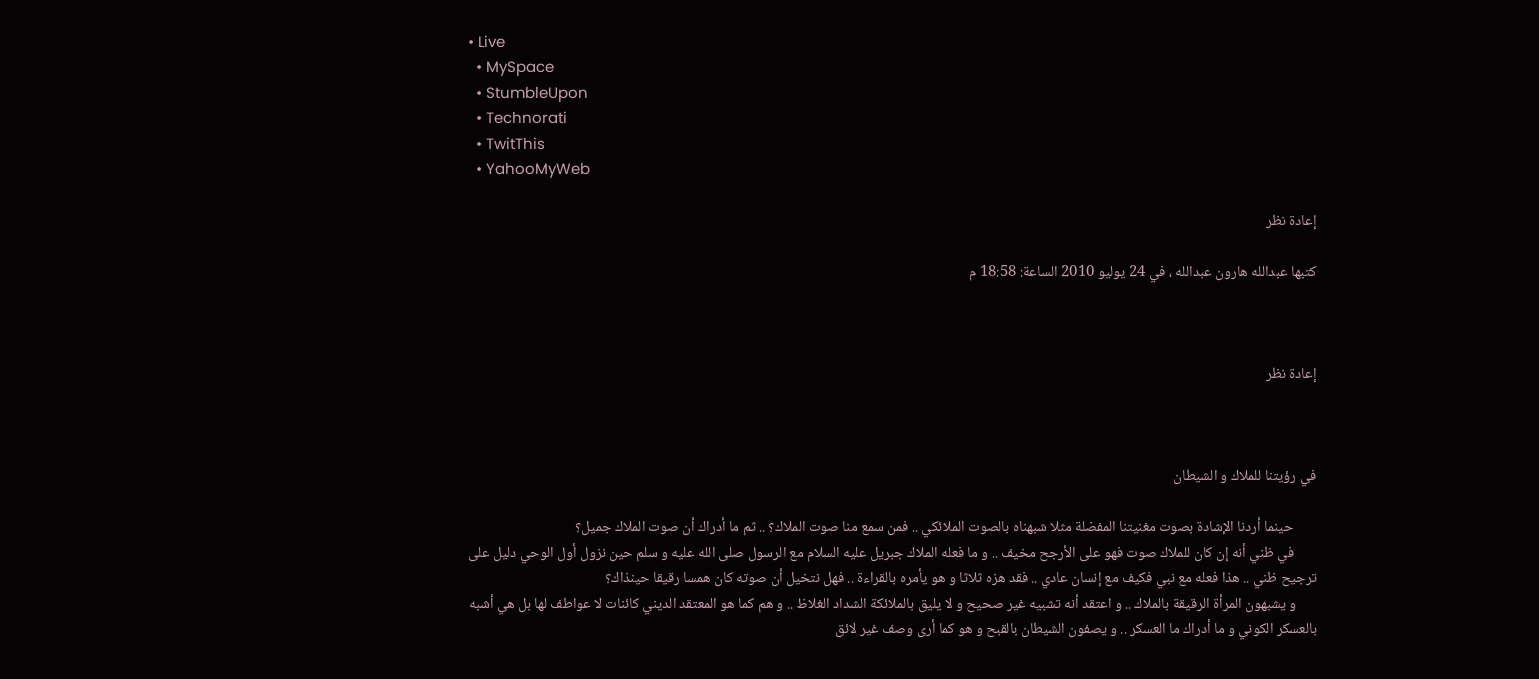• Live
  • MySpace
  • StumbleUpon
  • Technorati
  • TwitThis
  • YahooMyWeb

إعادة نظر

كتبها عبدالله هارون عبدالله ، في 24 يوليو 2010 الساعة: 18:58 م



إعادة نظر



في رؤيتنا للملاك و الشيطان

       حينما أردنا الإشادة بصوت مغنيتنا المفضلة مثلا شبهناه بالصوت الملائكي .. فمن سمع منا صوت الملاك؟ .. ثم ما أدراك أن صوت الملاك جميل؟
       في ظني أنه إن كان للملاك صوت فهو على الأرجح مخيف .. و ما فعله الملاك جبريل عليه السلام مع الرسول صلى الله عليه و سلم حين نزول أول الوحي دليل على ترجيح ظني .. هذا فعله مع نبي فكيف مع إنسان عادي .. فقد هزه ثلاثا و هو يأمره بالقراءة .. فهل نتخيل أن صوته كان همسا رقيقا حينذاك؟
      و يشبهون المرأة الرقيقة بالملاك .. و اعتقد أنه تشبيه غير صحيح و لا يليق بالملائكة الشداد الغلاظ .. و هم كما هو المعتقد الديني كائنات لا عواطف لها بل هي أشبه بالعسكر الكوني و ما أدراك ما العسكر .. و يصفون الشيطان بالقبح و هو كما أرى وصف غير لائق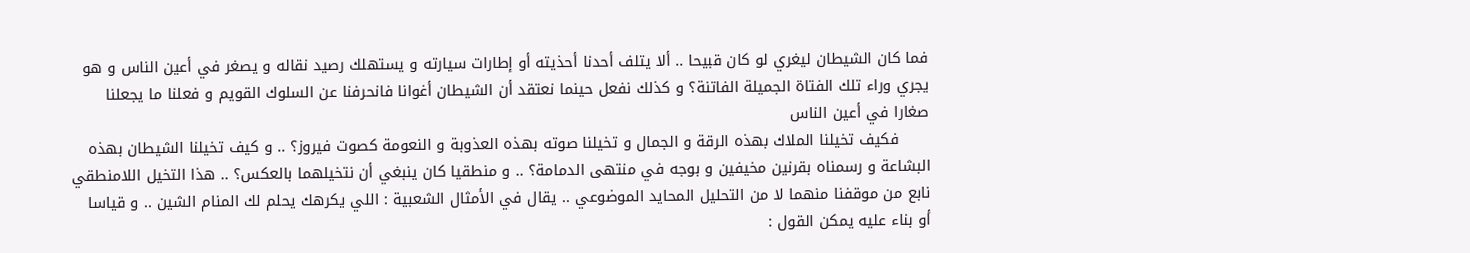فما كان الشيطان ليغري لو كان قبيحا .. ألا يتلف أحدنا أحذيته أو إطارات سيارته و يستهلك رصيد نقاله و يصغر في أعين الناس و هو يجري وراء تلك الفتاة الجميلة الفاتنة؟ و كذلك نفعل حينما نعتقد أن الشيطان أغوانا فانحرفنا عن السلوك القويم و فعلنا ما يجعلنا صغارا في أعين الناس
      فكيف تخيلنا الملاك بهذه الرقة و الجمال و تخيلنا صوته بهذه العذوبة و النعومة كصوت فيروز؟ .. و كيف تخيلنا الشيطان بهذه البشاعة و رسمناه بقرنين مخيفين و بوجه في منتهى الدمامة؟ .. و منطقيا كان ينبغي أن نتخيلهما بالعكس؟ .. هذا التخيل اللامنطقي نابع من موقفنا منهما لا من التحليل المحايد الموضوعي .. يقال في الأمثال الشعبية : اللي يكرهك يحلم لك المنام الشين .. و قياسا أو بناء عليه يمكن القول :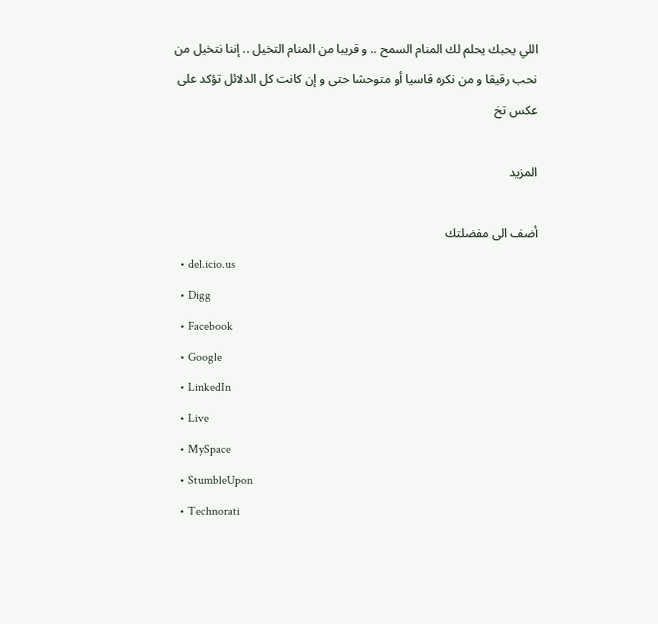اللي يحبك يحلم لك المنام السمح .. و قريبا من المنام التخيل .. إننا نتخيل من نحب رقيقا و من نكره قاسيا أو متوحشا حتى و إن كانت كل الدلائل تؤكد على عكس تخ

المزيد

أضف الى مفضلتك
  • del.icio.us
  • Digg
  • Facebook
  • Google
  • LinkedIn
  • Live
  • MySpace
  • StumbleUpon
  • Technorati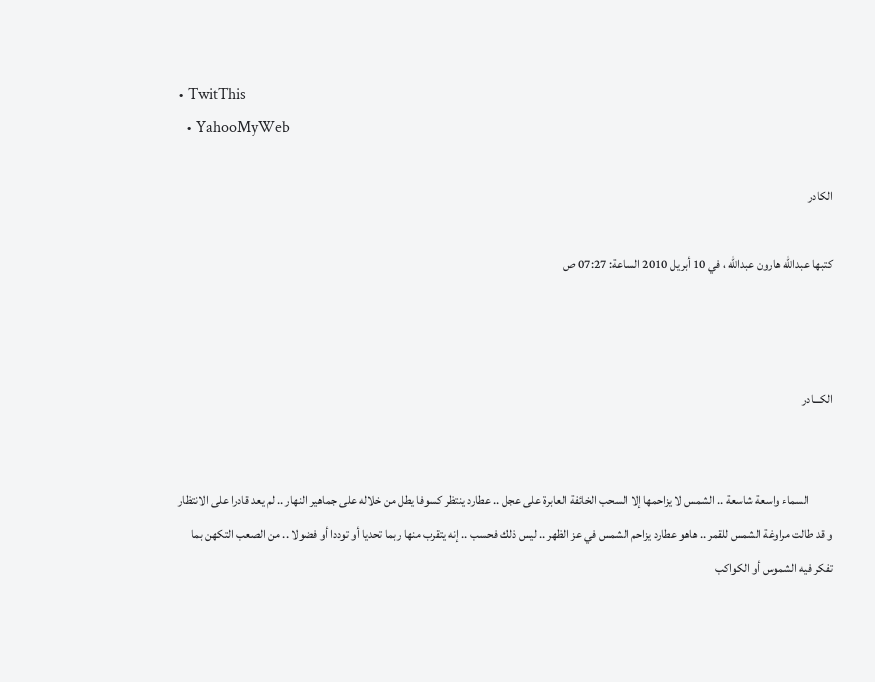• TwitThis
  • YahooMyWeb

الكادر

كتبها عبدالله هارون عبدالله ، في 10 أبريل 2010 الساعة: 07:27 ص



الكـــادر


          السماء واسعة شاسعة .. الشمس لا يزاحمها إلا السحب الخائفة العابرة على عجل .. عطارد ينتظر كسوفا يطل من خلاله على جماهير النهار .. لم يعد قادرا على الانتظار و قد طالت مراوغة الشمس للقمر .. هاهو عطارد يزاحم الشمس في عز الظهر .. ليس ذلك فحسب .. إنه يتقرب منها ربما تحديا أو توددا أو فضولا .. من الصعب التكهن بما تفكر فيه الشموس أو الكواكب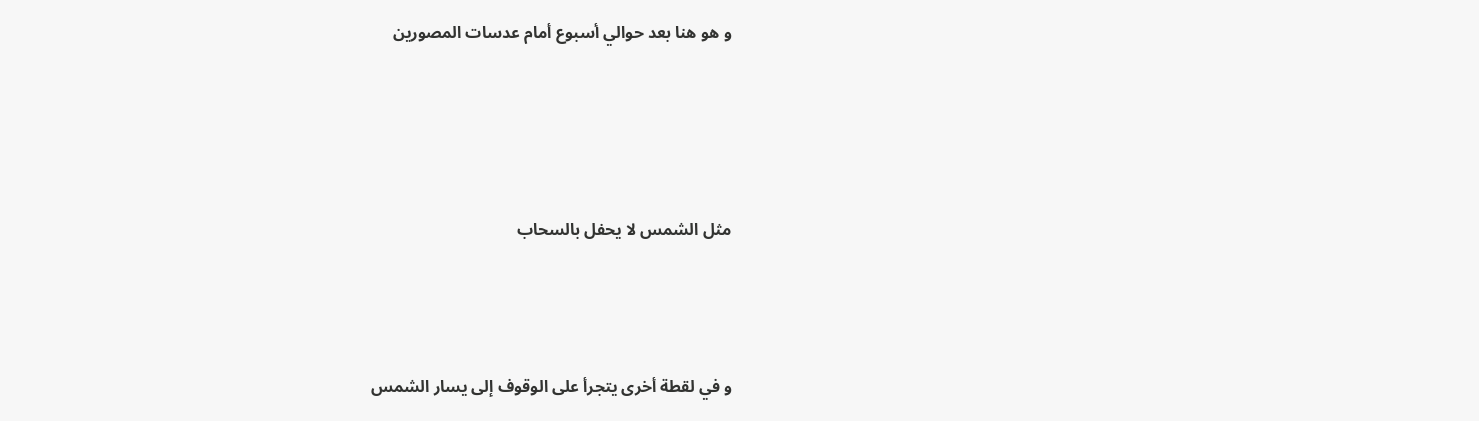و هو هنا بعد حوالي أسبوع أمام عدسات المصورين




مثل الشمس لا يحفل بالسحاب



و في لقطة أخرى يتجرأ على الوقوف إلى يسار الشمس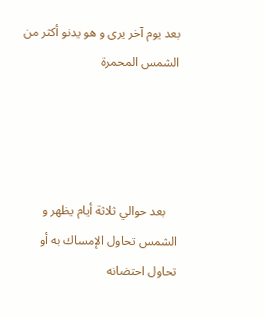بعد يوم آخر يرى و هو يدنو أكثر من الشمس المحمرة




    بعد حوالي ثلاثة أيام يظهر و الشمس تحاول الإمساك به أو تحاول احتضانه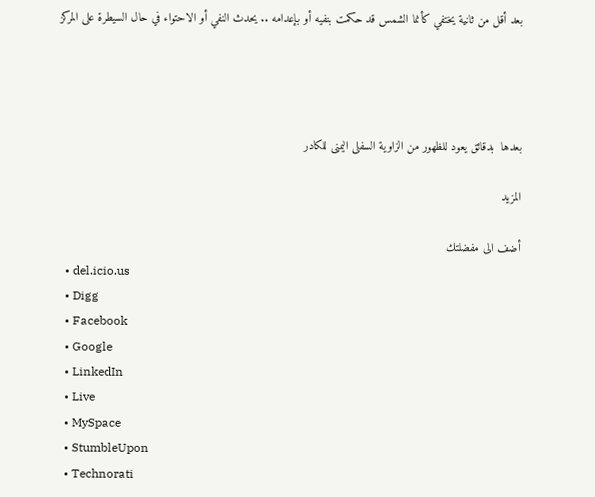بعد أقل من ثانية يختفي كأنما الشمس قد حكمت بنفيه أو بإعدامه .. يحدث النفي أو الاحتواء في حال السيطرة على المركز




بعدها  بدقائق يعود للظهور من الزاوية السفلى اليمنى للكادر

المزيد

أضف الى مفضلتك
  • del.icio.us
  • Digg
  • Facebook
  • Google
  • LinkedIn
  • Live
  • MySpace
  • StumbleUpon
  • Technorati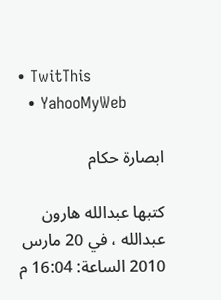• TwitThis
  • YahooMyWeb

ابصارة حكام

كتبها عبدالله هارون عبدالله ، في 20 مارس 2010 الساعة: 16:04 م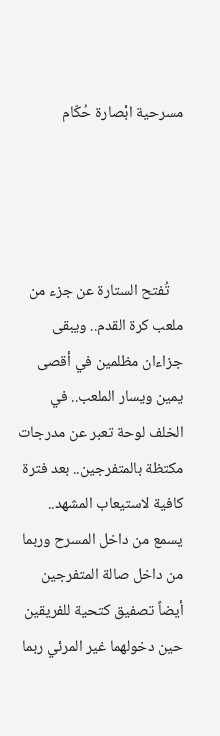مسرحية ابْصارة حُكّام




    تُفتح الستارة عن جزء من ملعب كرة القدم.. ويبقى جزاءان مظلمين في أقصى يمين ويسار الملعب.. في الخلف لوحة تعبر عن مدرجات مكتظة بالمتفرجين.. بعد فترة كافية لاستيعاب المشهد.. يسمع من داخل المسرح وربما من داخل صالة المتفرجين أيضاً تصفيق كتحية للفريقين حين دخولهما غير المرئي ربما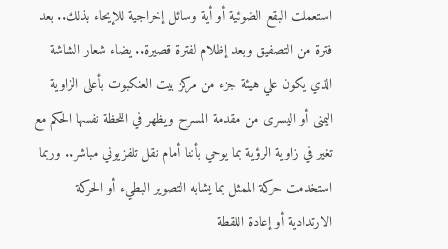استعملت البقع الضوئية أو أية وسائل إخراجية للإيحاء بذلك.. بعد فترة من التصفيق وبعد إظلام لفترة قصيرة.. يضاء شعار الشاشة الذي يكون علي هيئة جزء من مركز بيت العنكبوت بأعلى الزاوية اليمنى أو اليسرى من مقدمة المسرح ويظهر في اللحظة نفسها الحكم مع تغير في زاوية الرؤية بما يوحي بأننا أمام نقل تلفزيوني مباشر.. وربما استخدمت حركة الممثل بما يشابه التصوير البطيء أو الحركة الارتدادية أو إعادة اللقطة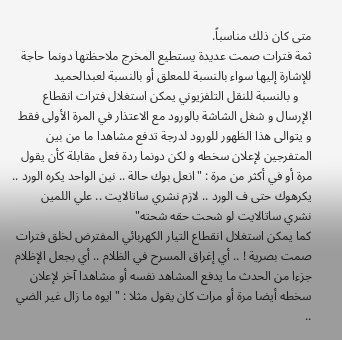متى كان ذلك مناسباً.
ثمة فترات صمت عديدة يستطيع المخرج ملاحظتها دونما حاجة للإشارة إليها سواء بالنسبة للمعلق أو بالنسبة لعبدالحميد
    و بالنسبة للنقل التلفزيوني يمكن استغلال فترات انقطاع الإرسال و شغل الشاشة بالورود مع الاعتذار في المرة الأولى فقط و يتوالى هذا الظهور للورود لدرجة تدفع مشاهدا ما من بين المتفرجين لإعلان سخطه و لكن دونما ردة فعل مقابلة كأن يقول مرة أو في أكثر من مرة : "انعل بوك حالة .. نين الواحد يكره الورد .. يكرهوك حتى ف الورد .. لازم نشري ساتالايت .. علي اللمين نشري ساتالايت لو شحت حقه شحته"
كما يمكن استغلال انقطاع التيار الكهربائي المفترض لخلق فترات صمت بصرية ! .. أي إغراق المسرح في الظلام .. أي بجعل الإظلام جزءا من الحدث ما يدفع المشاهد نفسه أو مشاهدا آخر لإعلان سخطه أيضا مرة أو مرات كان يقول مثلا : "ايوه ما زال غير الضي ..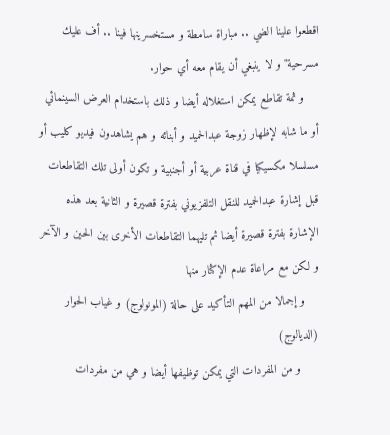اقطعوا علينا الضي .. مباراة سامطة و مستخسرينها فينا .. أف عليك مسرحية" و لا ينبغي أن يقام معه أي حوار.
    و ثمة تقاطع يمكن استغلاله أيضا و ذلك باستخدام العرض السينمائي أو ما شابه لإظهار زوجة عبدالحميد و أبنائه و هم يشاهدون فيديو كليب أو مسلسلا مكسيكيا في قناة عربية أو أجنبية و تكون أولى تلك التقاطعات قبل إشارة عبدالحميد للنقل التلفزيوني بفترة قصيرة و الثانية بعد هذه الإشارة بفترة قصيرة أيضا ثم تليهما التقاطعات الأخرى بين الحين و الآخر و لكن مع مراعاة عدم الإكثار منها
    و إجمالا من المهم التأكيد على حالة (المونولوج) و غياب الحوار (الديالوج)
     و من المفردات التي يمكن توظيفها أيضا و هي من مفردات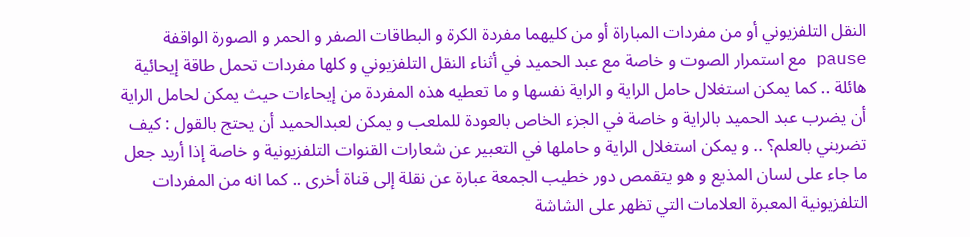النقل التلفزيوني أو من مفردات المباراة أو من كليهما مفردة الكرة و البطاقات الصفر و الحمر و الصورة الواقفة pause مع استمرار الصوت و خاصة مع عبد الحميد في أثناء النقل التلفزيوني و كلها مفردات تحمل طاقة إيحائية هائلة .. كما يمكن استغلال حامل الراية و الراية نفسها و ما تعطيه هذه المفردة من إيحاءات حيث يمكن لحامل الراية أن يضرب عبد الحميد بالراية و خاصة في الجزء الخاص بالعودة للملعب و يمكن لعبدالحميد أن يحتج بالقول : كيف تضربني بالعلم؟ .. و يمكن استغلال الراية و حاملها في التعبير عن شعارات القنوات التلفزيونية و خاصة إذا أريد جعل ما جاء على لسان المذيع و هو يتقمص دور خطيب الجمعة عبارة عن نقلة إلى قناة أخرى .. كما انه من المفردات التلفزيونية المعبرة العلامات التي تظهر على الشاشة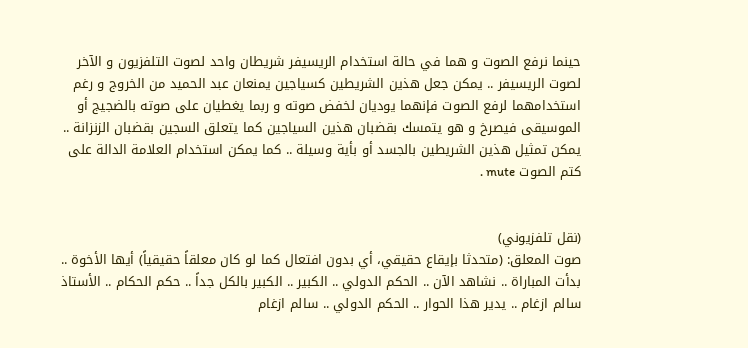حينما نرفع الصوت و هما في حالة استخدام الريسيفر شريطان واحد لصوت التلفزيون و الآخر لصوت الريسيفر .. يمكن جعل هذين الشريطين كسياجين يمنعان عبد الحميد من الخروج و رغم استخدامهما لرفع الصوت فإنهما يوديان لخفض صوته و ربما يغطيان على صوته بالضجيج أو الموسيقى فيصرخ و هو يتمسك بقضبان هذين السياجين كما يتعلق السجين بقضبان الزنزانة .. يمكن تمثيل هذين الشريطين بالجسد أو بأية وسيلة .. كما يمكن استخدام العلامة الدالة على كتم الصوت mute .


(نقل تلفزيوني)
صوت المعلق: (متحدثا بإيقاع حقيقي، أي بدون افتعال كما لو كان معلقاً حقيقياً) أيها الأخوة .. بدأت المباراة .. نشاهد الآن .. الحكم الدولي .. الكبير .. الكبير بالكل جداً .. حكم الحكام .. الأستاذ سالم ازغام .. يدير هذا الحوار .. الحكم الدولي .. سالم ازغام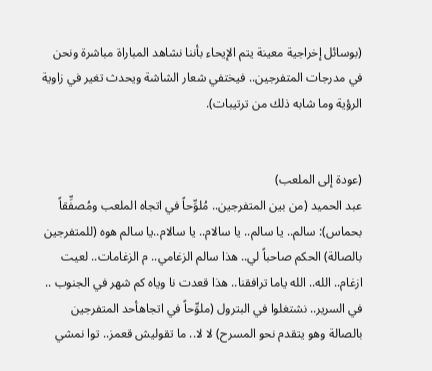(بوسائل إخراجية معينة يتم الإيحاء بأننا نشاهد المباراة مباشرة ونحن في مدرجات المتفرجين.. فيختفي شعار الشاشة ويحدث تغير في زاوية الرؤية وما شابه ذلك من ترتيبات).


(عودة إلى الملعب)
عبد الحميد (من بين المتفرجين.. مُلوِّحاً في اتجاه الملعب ومُصفِّقاً بحماس): سالم.. يا سالم.. يا سالام.. يا سالام..يا سالم هوه (للمتفرجين بالصالة) الحكم صاحباً لي.. هذا سالم الزغامي.. م الزغامات.. لعيت ازغام.. الله.. الله ياما ترافقنا.. هذا قعدت نا وياه كم شهر في الجنوب .. في السرير.. نشتغلوا في البترول (ملوِّحاً في اتجاهأحد المتفرجين بالصالة وهو يتقدم نحو المسرح) لا لا.. ما تقوليش قعمز.. توا نمشي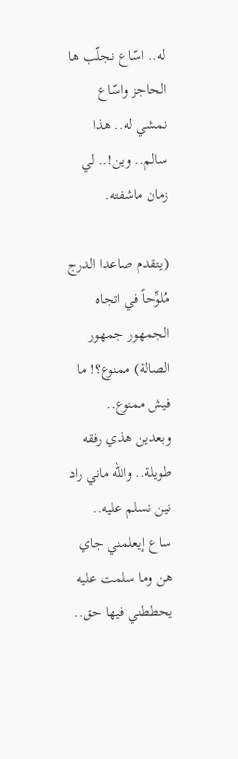له.. اسّاع نجلّب ها الحاجز واسّاع نمشي له.. هذا سالم.. وين!.. لي زمان ماشفته.

(يتقدم صاعدا الدرج مُلوِّحاً في اتجاه الجمهور جمهور الصالة) ممنوع؟! ما فيش ممنوع.. وبعدين هذي رفقه طويلة.. والله ماني راد نين نسلم عليه.. ساع إيعلمني جاي هن وما سلمت عليه يحططني فيها حق..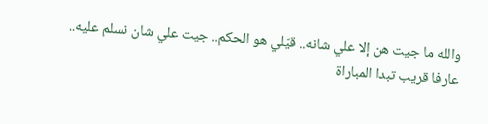والله ما جيت هن إلا علي شانه.. قيّلي هو الحكم.. جيت علي شان نسلم عليه.. عارفا قريب تبدا المباراة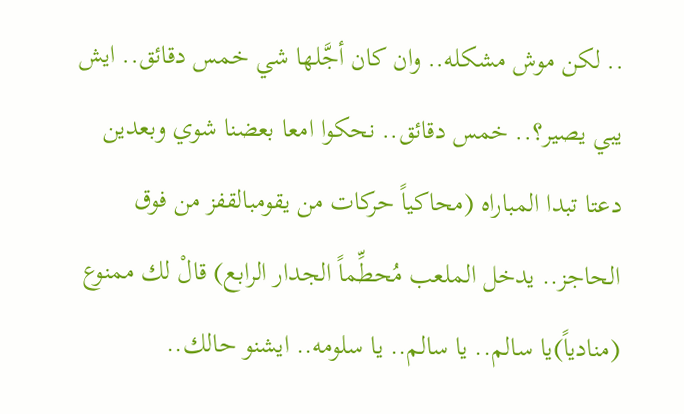.. لكن موش مشكله.. وان كان أجَّلها شي خمس دقائق.. ايش يبي يصير؟.. خمس دقائق.. نحكوا امعا بعضنا شوي وبعدين دعتا تبدا المباراه (محاكياً حركات من يقومبالقفز من فوق الحاجز.. يدخل الملعب مُحطِّماً الجدار الرابع) قالْ لك ممنوع (منادياً)يا سالم.. يا سالم.. يا سلومه.. ايشنو حالك..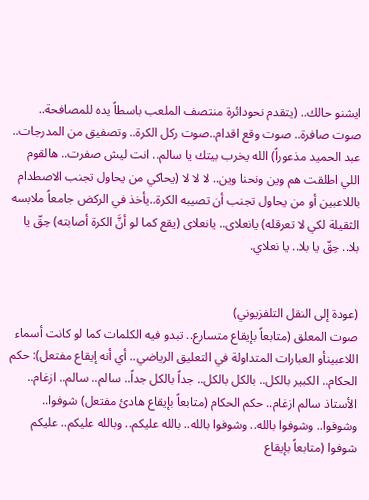ايشنو حالك.. (يتقدم نحودائرة منتصف الملعب باسطاً يده للمصافحة.. صوت صافرة.. صوت وقع اقدام..صوت ركل الكرة.. وتصفيق من المدرجات.. عبد الحميد مذعوراً) الله يخرب بيتك يا سالم.. انت ليش صفرت.. هالقوم اللي اطلقت هم وين ونحنا وين.. لا لا لا (يحاكي من يحاول تجنب الاصطدام باللاعبين أو من يحاول تجنب أن تصيبه الكرة..يأخذ في الركض جامعاً ملابسه الثقيلة لكي لا تعرقله) يانعلاى.. يانعلاى (يقع كما لو أنَّ الكرة أصابته) حِقّ يا بلا.. حِقّ يا بلا.. يا نعلاي.


(عودة إلى النقل التلفزيوني)
صوت المعلق (متابعاً بإيقاع متسارع.. تبدو فيه الكلمات كما لو كانت أسماء اللاعبينأو العبارات المتداولة في التعليق الرياضي.. أي أنه إيقاع مفتعل): حكم الحكام.. الكبير بالكل.. بالكل بالكل.. جداً بالكل جداً.. سالم.. سالم.. ازغام.. الأستاذ سالم ازغام.. حكم الحكام (متابعاً بإيقاع هادئ مفتعل) شوفوا.. وشوفوا.. وشوفوا بالله.. وشوفوا بالله.. بالله عليكم.. وبالله عليكم.. عليكم شوفوا (متابعاً بإيقاع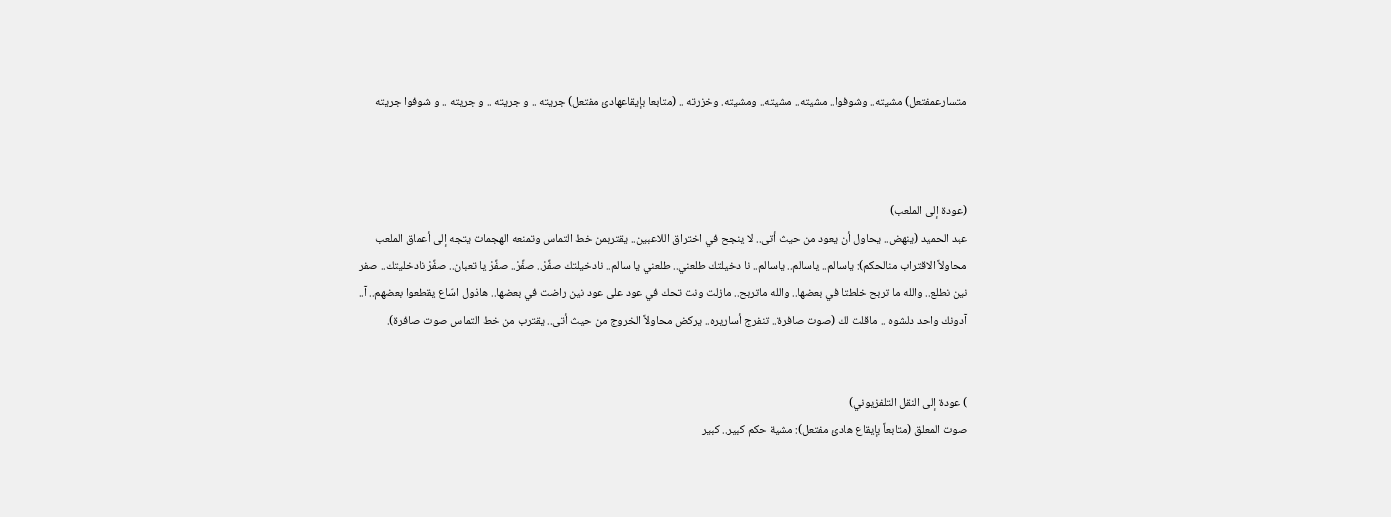متسارعمفتعل) مشيته.. وشوفوا.. مشيته.. مشيته.. ومشيته. وخزرته .. (متابعا بإيقاعهادئ مفتعل) جريته .. و جريته .. و جريته .. و شوفوا جريته



(عودة إلى الملعب)
عبد الحميد (ينهض.. يحاول أن يعود من حيث أتى.. لا ينجح في اختراق اللاعبين.. يقتربمن خط التماس وتمنعه الهجمات يتجه إلى أعماق الملعب محاولاً الاقتراب منالحكم): ياسالم.. ياسالم.. ياسالم.. نا دخيلتك طلعني.. طلعني يا سالم.. نادخيلتك صفِّرْ.. صفِّرْ.. صفِّرْ يا تعبان.. صفِّرْ نادخليتك.. صفر نين نطلع.. والله ما تربح خلطتا في بعضها.. والله ماتربح.. مازلت ونت تحك في عود على عود نين راضت في بعضها.. هاذول اسّاع يقطعوا بعضهم.. آ.. آدونك واحد دلشوه .. ماقلت لك (صوت صافرة.. تنفرج أساريره.. يركض محاولاً الخروج من حيث أتى.. يقترب من خط التماس صوت صافرة).


) عودة إلى النقل التلفزيوني)
صوت المعلق (متابعاً بإيقاع هادئ مفتعل): مشية حكم كبير.. كبير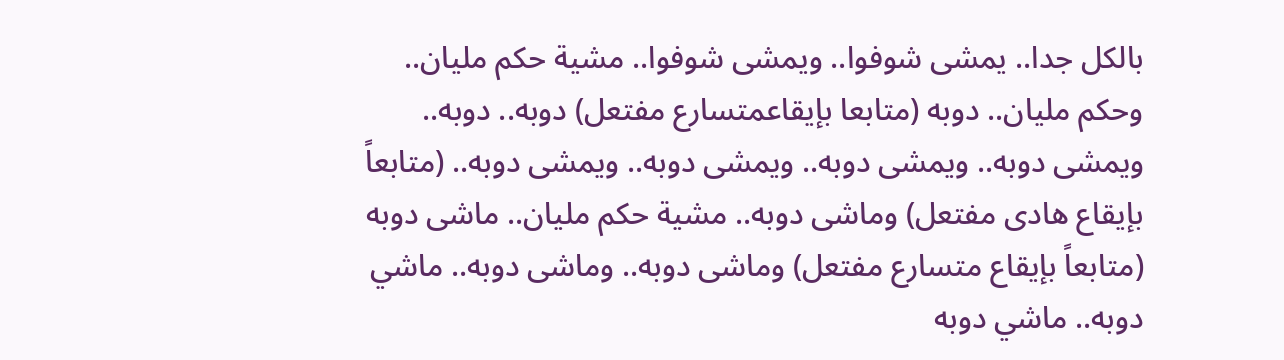بالكل جدا.. يمشى شوفوا.. ويمشى شوفوا.. مشية حكم مليان.. وحكم مليان.. دوبه (متابعا بإيقاعمتسارع مفتعل) دوبه.. دوبه.. ويمشى دوبه.. ويمشى دوبه.. ويمشى دوبه.. ويمشى دوبه.. (متابعاً بإيقاع هادى مفتعل) وماشى دوبه.. مشية حكم مليان.. ماشى دوبه (متابعاً بإيقاع متسارع مفتعل) وماشى دوبه.. وماشى دوبه.. ماشي دوبه.. ماشي دوبه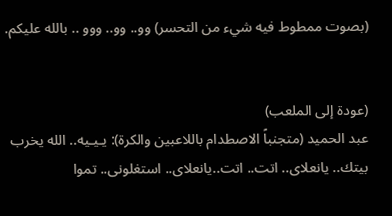(بصوت ممطوط فيه شيء من التحسر) وو.. وو.. ووو .. بالله عليكم.


(عودة إلى الملعب)
عبد الحميد (متجنباً الاصطدام باللاعبين والكرة): يـيـيه.. الله يخرب بيتك.. يانعلاى.. اتت.. اتت..يانعلاى.. استغلونى.. تموا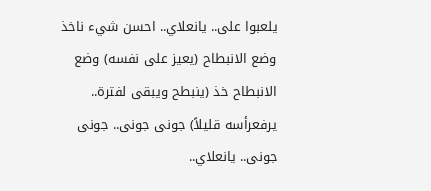يلعبوا على.. يانعلاي.. احسن شيء ناخذ وضع الانبطاح (يعيز على نفسه) وضع الانبطاح خذ (ينبطح ويبقى لفترة.. يرفعرأسه قليلاً) جونى جونى.. جونى جونى.. يانعلاي..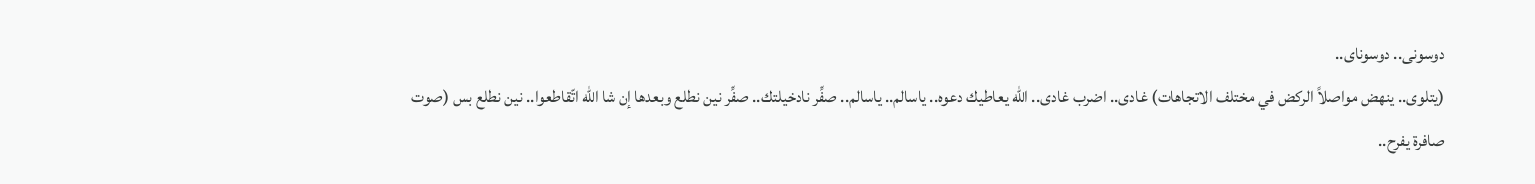دوسونى.. دوسوناى..
(يتلوى.. ينهض مواصلاً الركض في مختلف الاتجاهات) غادى.. اضرب غادى.. الله يعاطيك دعوه.. ياسالم.. ياسالم.. صفِّر نادخيلتك.. صفِّر نين نطلع وبعدها إن شا الله اتّقاطعوا.. نين نطلع بس (صوت صافرة يفرح..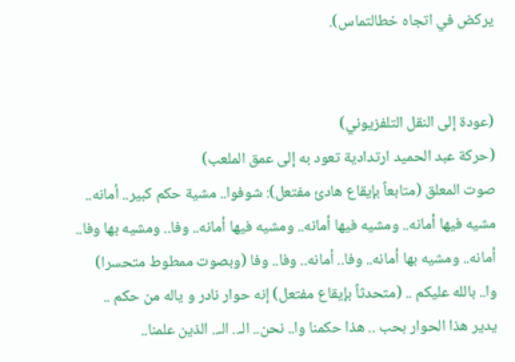يركض في اتجاه خطالتماس).


(عودة إلى النقل التلفزيوني)
(حركة عبد الحميد ارتدادية تعود به إلى عمق الملعب)
صوت المعلق (متابعاً بإيقاع هادئ مفتعل): شوفوا.. مشية حكم كبير.. أمانه.. مشيه فيها أمانه.. ومشيه فيها أمانه.. ومشيه فيها أمانه.. وفا.. ومشيه بها وفا.. أمانه.. ومشيه بها أمانه.. وفا.. أمانه.. وفا.. وفا (وبصوت ممطوط متحسرا) وا.. بالله عليكم .. (متحدثاً بإيقاع مفتعل) إنه حوار نادر و ياله من حكم .. يدير هذا الحوار بحب .. هذا حكمنا وا.. نحن.. الـ.. الـ.. الذين علمنا..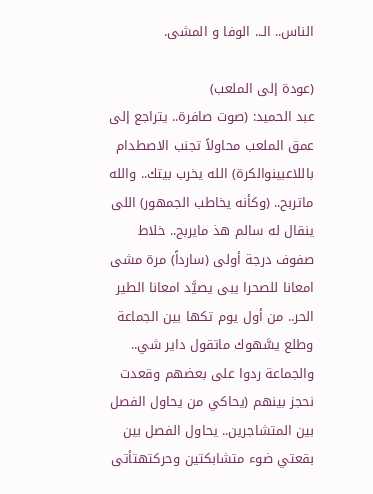الناس.. الـ.. الوفا و المشى.

(عودة إلى الملعب)
عبد الحميد: (صوت صافرة.. يتراجع إلى عمق الملعب محاولاً تجنب الاصطدام باللاعبينوالكرة) الله يخرب بيتك.. والله ماتربح.. (وكأنه يخاطب الجمهور) اللى ينقال له سالم هذ مايربح.. خلاط صفوف درجة أولى (سارداً) مرة مشى امعانا للصحرا يبى يصيَّد امعانا الطير الحر.. من أول يوم تكها بين الجماعة وطلع يسَّهوك ماتقول داير شي.. والجماعة ردوا على بعضهم وقعدت نحجز بينهم (يحاكي من يحاول الفصل بين المتشاجرين.. يحاول الفصل بين بقعتي ضوء متشابكتين وحركتهتأتى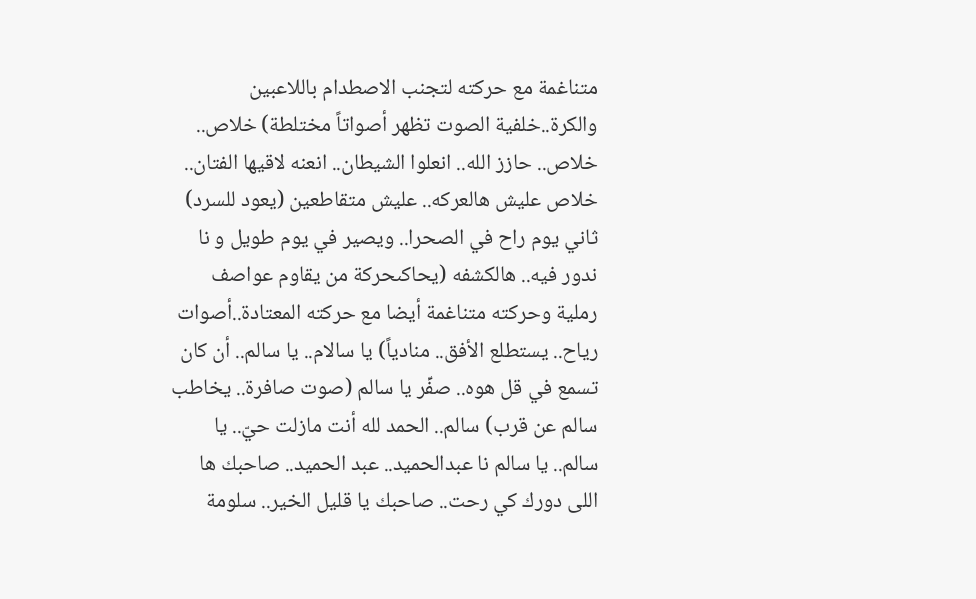متناغمة مع حركته لتجنب الاصطدام باللاعبين والكرة..خلفية الصوت تظهر أصواتاً مختلطة) خلاص.. خلاص.. حازز الله.. انعلوا الشيطان.. انعنه لاقيها الفتان.. خلاص عليش هالعركه.. عليش متقاطعين (يعود للسرد) ثاني يوم راح في الصحرا.. ويصير في يوم طويل و نا ندور فيه.. هالكشفه (يحاكىحركة من يقاوم عواصف رملية وحركته متناغمة أيضا مع حركته المعتادة..أصوات رياح.. يستطلع الأفق.. منادياً) يا سالام.. يا سالم.. أن كان تسمع في قل هوه.. صفِّر يا سالم (صوت صافرة.. يخاطب سالم عن قرب) سالم.. الحمد لله أنت مازلت حيّ.. يا سالم.. يا سالم نا عبدالحميد.. عبد الحميد.. صاحبك ها اللى دورك كي رحت.. صاحبك يا قليل الخير.. سلومة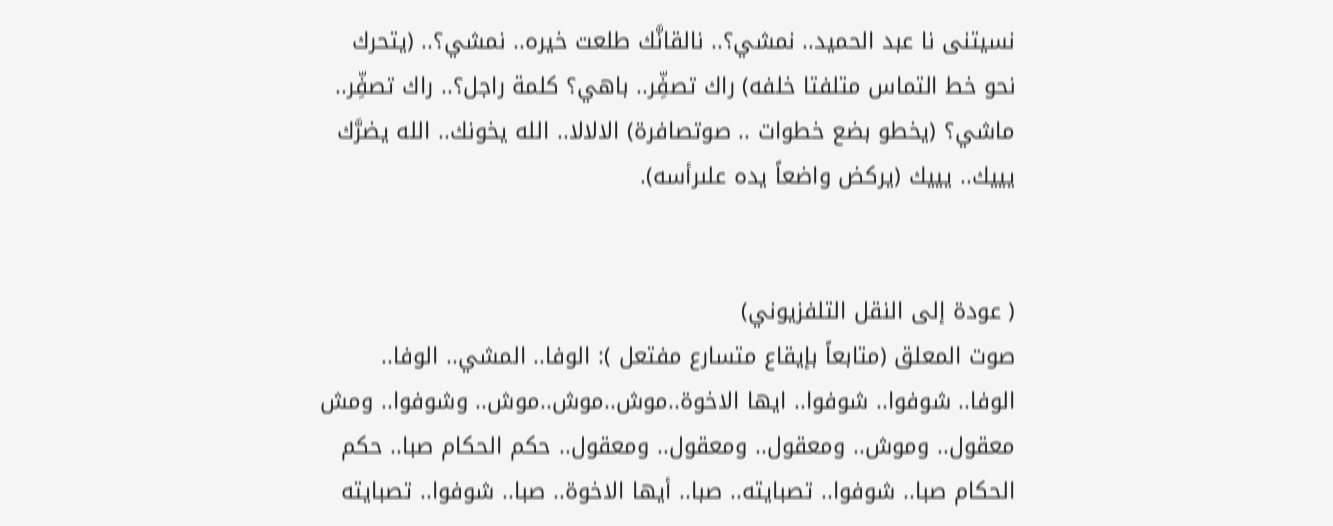نسيتنى نا عبد الحميد.. نمشي؟.. نالقانَّك طلعت خيره.. نمشي؟.. (يتحرك نحو خط التماس متلفتا خلفه) راك تصفِّر.. باهي؟ كلمة راجل؟.. راك تصفِّر.. ماشي؟ (يخطو بضع خطوات .. صوتصافرة) الالالا.. الله يخونك.. الله يضرَّك يييك.. يييك (يركض واضعاً يده علىرأسه).


( عودة إلى النقل التلفزيوني)
صوت المعلق (متابعاً بإيقاع متسارع مفتعل ): الوفا.. المشي.. الوفا.. الوفا.. شوفوا.. شوفوا.. ايها الاخوة..موش..موش..موش.. وشوفوا.. ومش معقول.. وموش.. ومعقول.. ومعقول.. ومعقول.. حكم الحكام صبا.. حكم الحكام صبا.. شوفوا.. تصبايته.. صبا.. أيها الاخوة.. صبا.. شوفوا.. تصبايته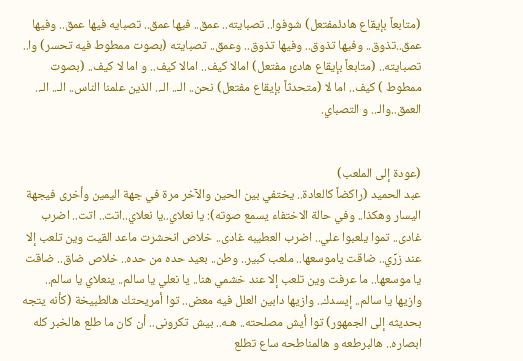(متابعاً بإيقاع هادئمفتعل) شوفوا.. تصبايته.. عمق.. فيها عمق.. تصبايه فيها عمق.. وفيها عمق..تذوق.. وفيها تذوق.. وفيها تذوق.. وعمق.. تصبايته (بصوت ممطوط فيه تحسر) وا.. تصبايته.. (متابعاً بإيقاع هادئ مفتعل) امالا كيف.. امالا كيف.. و اما لا كيف.. (بصوت ممطوط ) كيف.. اما لا (متحدثاً بإيقاع مفتعل) نحن.. الـ.. الـ.. الذين علمنا الناس.. الـ.. الـ.. العمق..والـ.. و التصباي.


(عودة إلى الملعب)
عبد الحميد (راكضاً كالعادة.. يختفي بين الحين والآخر مرة في جهة اليمين وأخرى فيجهة اليسار وهكذا.. وفي حالة الاختفاء يسمع صوته): يا نعلاي..يا نعلاي..اتت.. اتت.. اضرب غادى.. تموا يلعبوا علي.. اضرب العطيبه غادى.. خلاص انحشرت ماعد القيت وين تلعب إلا عند زرِّي.. ضاقت ياموسعها.. ملعب كبير.. وطن.. بعيد حده من حده.. خلاص ضاق.. ضاقت يا موسعها.. ما عرفت وين تلعب إلا عند خشمي هنا.. يا نعلي يا سالم.. ينعلاي يا سالم.. وازيها يا سالم.. إيسدك.. وازيها دابين العلل فيه معض.. توا أمريحتك هالطبيخة (كأنه يتجه بحديثه إلى الجمهور) توا أيش مصلحته.. هـه.. بيش تكرونى.. أن كان ما طلع هالخبر كله ابصاره.. هالبرطعه و هالمناطحه ساع تطلع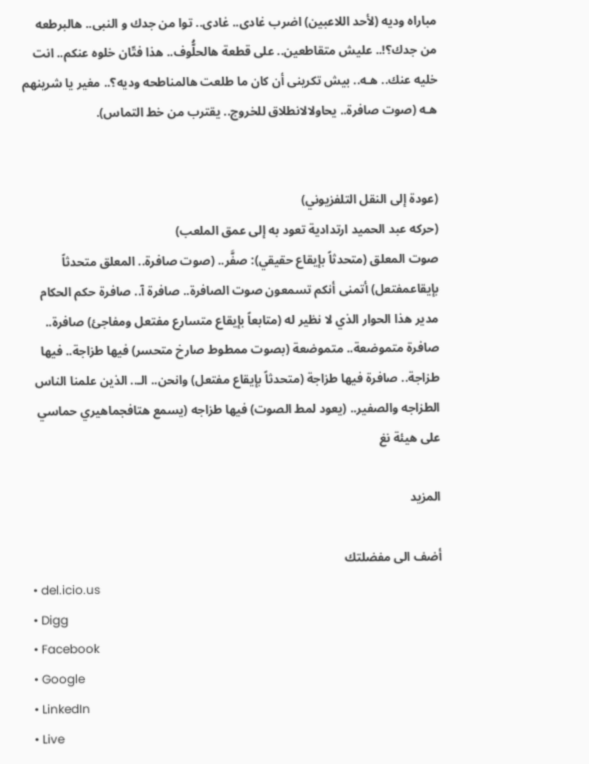مباراه وديه (لأحد اللاعبين) اضرب غادى.. غادى.. توا من جدك و النبى.. هالبرطعه من جدك؟!.. عليش متقاطعين.. على قطعة هالحلُّوف.. هذا فتّان خلوه عنكم.. انت خليه عنك.. هـه.. بيش تكرينى أن كان ما طلعت هالمناطحه وديه؟.. مغير يا شرينهم هـه (صوت صافرة.. يحاولالانطلاق للخروج.. يقترب من خط التماس).


(عودة إلى النقل التلفزيوني)
(حركه عبد الحميد ارتدادية تعود به إلى عمق الملعب)
صوت المعلق (متحدثاً بإيقاع حقيقي): صفَّر.. (صوت صافرة.. المعلق متحدثاً بإيقاعمفتعل) أتمنى أنكم تسمعون صوت الصافرة.. صافرة آ.. صافرة حكم الحكام مدير هذا الحوار الذي لا نظير له (متابعاً بإيقاع متسارع مفتعل ومفاجئ) صافرة.. صافرة متموضعة.. متموضعة (بصوت ممطوط صارخ متحسر) فيها طزاجة.. فيها طزاجة.. صافرة فيها طزاجة (متحدثاً بإيقاع مفتعل) وانحن.. الـ.. الذين علمنا الناس الطزاجه والصفير.. (يعود لمط الصوت) فيها طزاجه (يسمع هتافجماهيري حماسي على هيئة نغ

المزيد

أضف الى مفضلتك
  • del.icio.us
  • Digg
  • Facebook
  • Google
  • LinkedIn
  • Live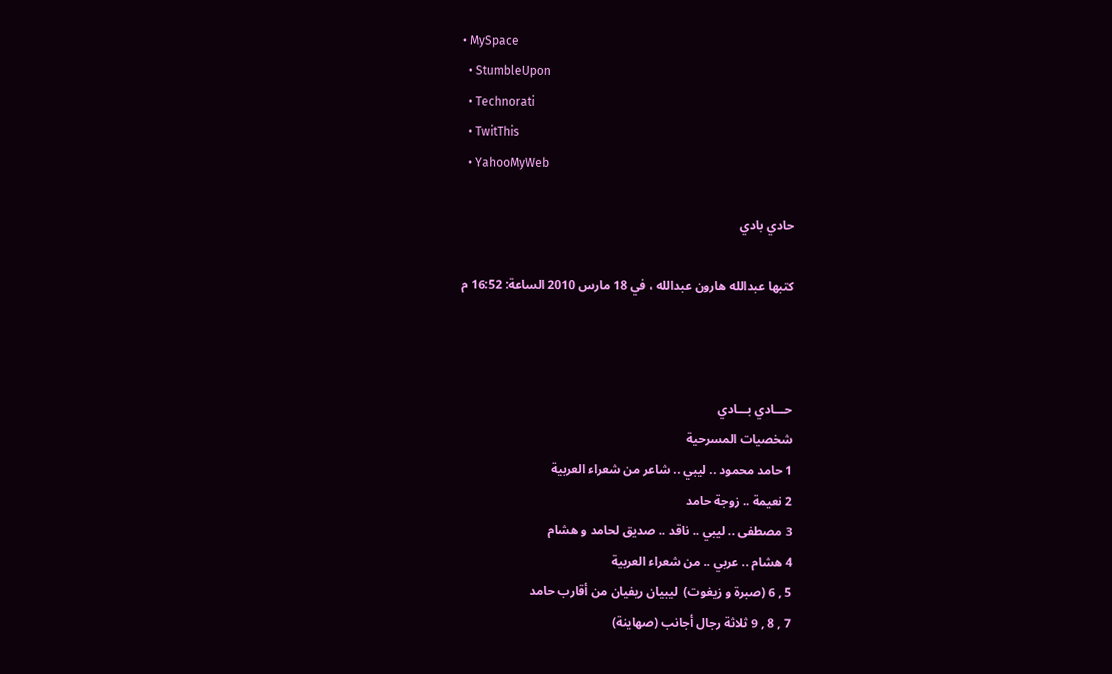• MySpace
  • StumbleUpon
  • Technorati
  • TwitThis
  • YahooMyWeb

حادي بادي

كتبها عبدالله هارون عبدالله ، في 18 مارس 2010 الساعة: 16:52 م



حـــادي بـــادي
شخصيات المسرحية
1 حامد محمود .. ليبي .. شاعر من شعراء العربية
2 نعيمة .. زوجة حامد
3 مصطفى .. ليبي .. ناقد .. صديق لحامد و هشام
4 هشام .. عربي .. من شعراء العربية
5 , 6 (صبرة و زيغوت)  ليبيان ريفيان من أقارب حامد
7 , 8 , 9 ثلاثة رجال أجانب (صهاينة)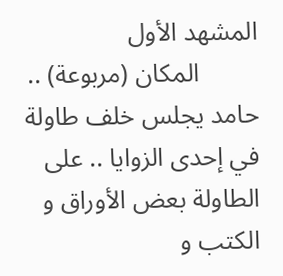المشهد الأول
         المكان (مربوعة) .. حامد يجلس خلف طاولة في إحدى الزوايا .. على الطاولة بعض الأوراق و الكتب و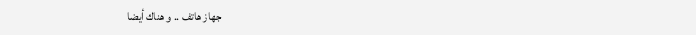جهاز هاتف .. و هناك أيضا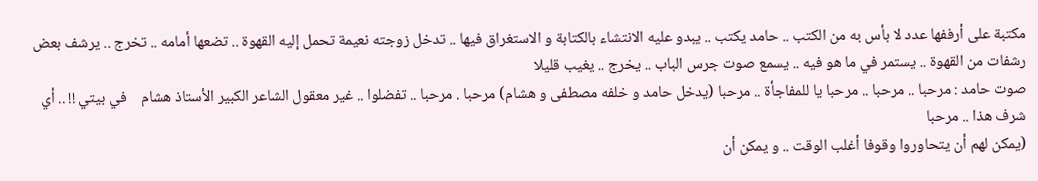مكتبة على أرففها عدد لا بأس به من الكتب .. حامد يكتب .. يبدو عليه الانتشاء بالكتابة و الاستغراق فيها .. تدخل زوجته نعيمة تحمل إليه القهوة .. تضعها أمامه .. تخرج .. يرشف بعض رشفات من القهوة .. يستمر في ما هو فيه .. يسمع صوت جرس الباب .. يخرج .. يغيب قليلا
صوت حامد : مرحبا .. مرحبا .. مرحبا يا للمفاجأة .. مرحبا (يدخل حامد و خلفه مصطفى و هشام) مرحبا . مرحبا .. تفضلوا .. غير معقول الشاعر الكبير الأستاذ هشام    في بيتي !! .. أي شرف هذا .. مرحبا
(يمكن لهم أن يتحاوروا وقوفا أغلب الوقت .. و يمكن أن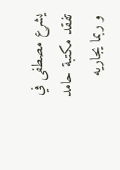يشرع مصطفى في تفقد مكتبة حامد و ربما يجاريه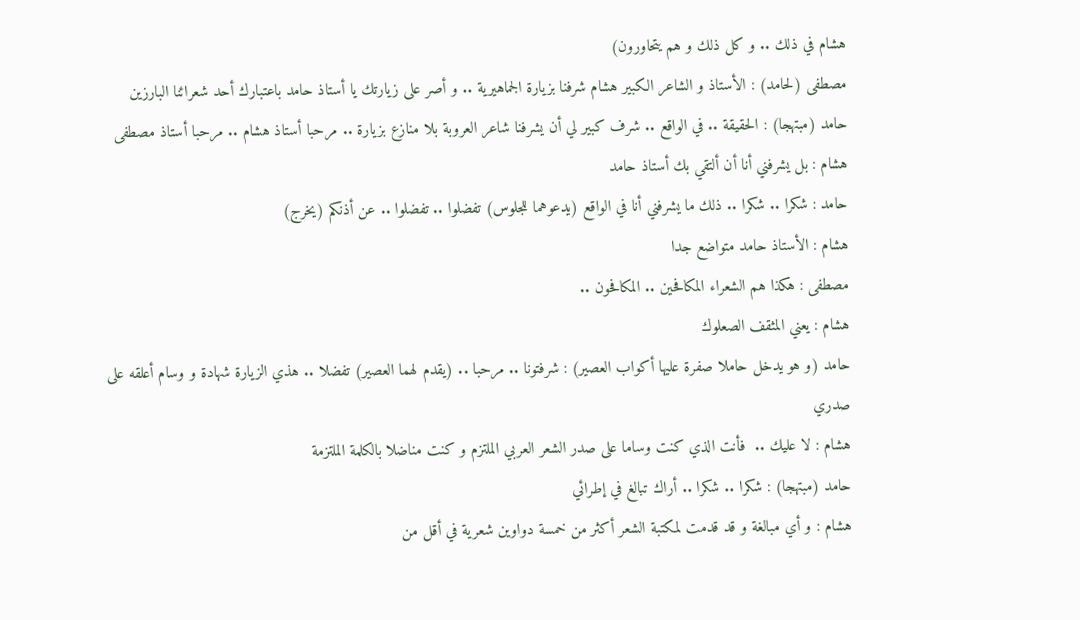هشام في ذلك .. و كل ذلك و هم يتحاورون)
مصطفى (لحامد) : الأستاذ و الشاعر الكبير هشام شرفنا بزيارة الجماهيرية .. و أصر على زيارتك يا أستاذ حامد باعتبارك أحد شعرائنا البارزين
حامد (مبتهجا) : الحقيقة .. في الواقع .. شرف كبير لي أن يشرفنا شاعر العروبة بلا منازع بزيارة .. مرحبا أستاذ هشام .. مرحبا أستاذ مصطفى
هشام : بل يشرفني أنا أن ألتقي بك أستاذ حامد
حامد : شكرا .. شكرا .. ذلك ما يشرفني أنا في الواقع (يدعوهما للجلوس) تفضلوا .. تفضلوا .. عن أذنكم (يخرج)
هشام : الأستاذ حامد متواضع جدا
مصطفى : هكذا هم الشعراء المكافحين .. المكافحون ..
هشام : يعني المثقف الصعلوك
حامد (و هو يدخل حاملا صفرة عليها أكواب العصير) : شرفتونا .. مرحبا .. (يقدم لهما العصير) تفضلا .. هذي الزيارة شهادة و وسام أعلقه على صدري
هشام : لا عليك ..  فأنت الذي كنت وساما على صدر الشعر العربي الملتزم و كنت مناضلا بالكلمة الملتزمة
حامد (مبتهجا) : شكرا .. شكرا .. أراك تبالغ في إطرائي
هشام : و أي مبالغة و قد قدمت لمكتبة الشعر أكثر من خمسة دواوين شعرية في أقل من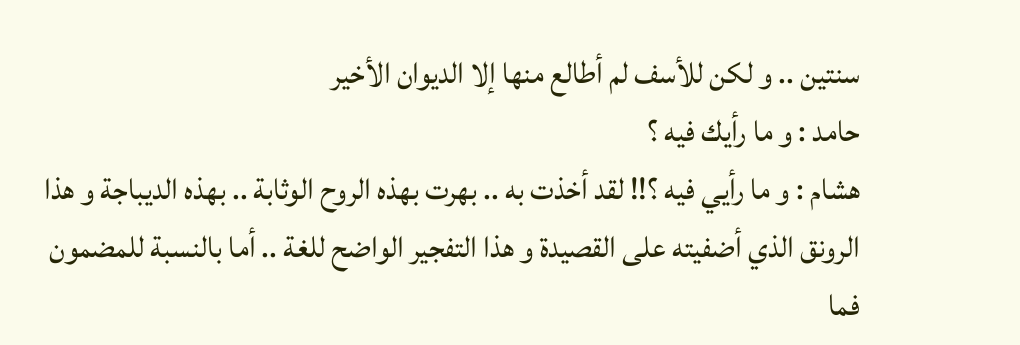سنتين .. و لكن للأسف لم أطالع منها إلا الديوان الأخير
حامد : و ما رأيك فيه ؟
هشام : و ما رأيي فيه ؟!! لقد أخذت به .. بهرت بهذه الروح الوثابة .. بهذه الديباجة و هذا الرونق الذي أضفيته على القصيدة و هذا التفجير الواضح للغة .. أما بالنسبة للمضمون فما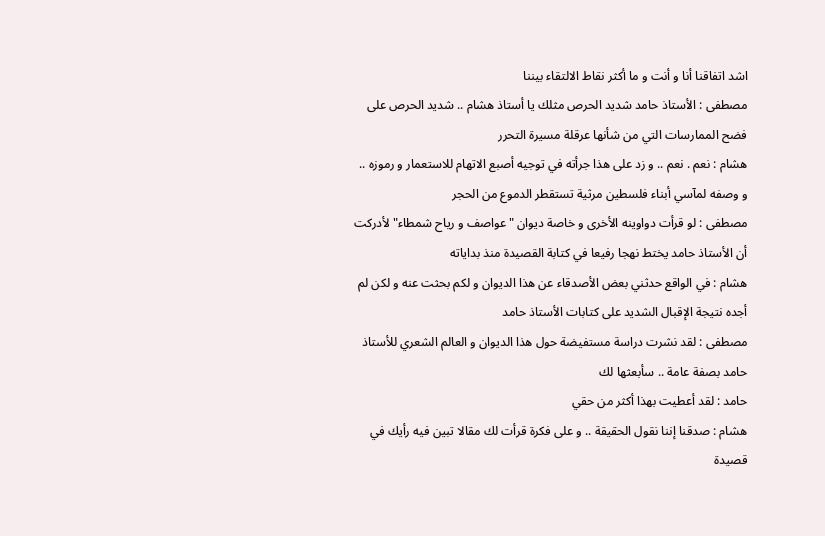اشد اتفاقنا أنا و أنت و ما أكثر نقاط الالتقاء بيننا
مصطفى : الأستاذ حامد شديد الحرص مثلك يا أستاذ هشام .. شديد الحرص على فضح الممارسات التي من شأنها عرقلة مسيرة التحرر
هشام : نعم . نعم .. و زد على هذا جرأته في توجيه أصبع الاتهام للاستعمار و رموزه .. و وصفه لمآسي أبناء فلسطين مرثية تستقطر الدموع من الحجر
مصطفى : لو قرأت دواوينه الأخرى و خاصة ديوان "عواصف و رياح شمطاء" لأدركت أن الأستاذ حامد يختط نهجا رفيعا في كتابة القصيدة منذ بداياته
هشام : في الواقع حدثني بعض الأصدقاء عن هذا الديوان و لكم بحثت عنه و لكن لم أجده نتيجة الإقبال الشديد على كتابات الأستاذ حامد
مصطفى : لقد نشرت دراسة مستفيضة حول هذا الديوان و العالم الشعري للأستاذ حامد بصفة عامة .. سأبعثها لك
حامد : لقد أعطيت بهذا أكثر من حقي
هشام : صدقنا إننا نقول الحقيقة .. و على فكرة قرأت لك مقالا تبين فيه رأيك في قصيدة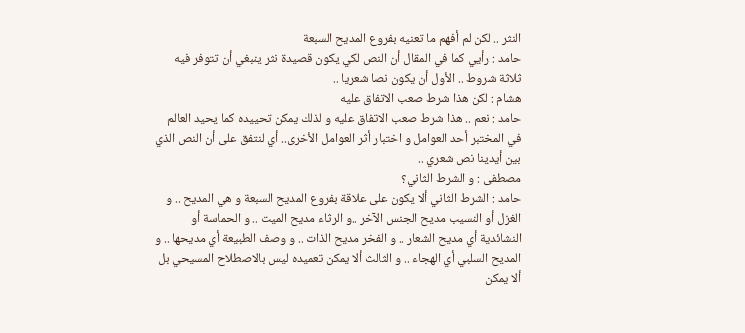النثر .. لكن لم أفهم ما تعنيه بفروع المديح السبعة
حامد : رأيي كما في المقال أن النص لكي يكون قصيدة نثر ينبغي أن تتوفر فيه ثلاثة شروط .. الأول أن يكون نصا شعريا ..
هشام : لكن هذا شرط صعب الاتفاق عليه
حامد : نعم .. هذا شرط صعب الاتفاق عليه و لذلك يمكن تحييده كما يحيد العالم في المختبر أحد العوامل و اختبار أثر العوامل الأخرى.. أي لنتفق على أن النص الذي بين أيدينا نص شعري ..
مصطفى : و الشرط الثاني؟
حامد : الشرط الثاني ألا يكون على علاقة بفروع المديح السبعة و هي المديح .. و الغزل أو النسيب مديح الجنس الآخر ..و الرثاء مديح الميت .. و الحماسة أو النشائدية أي مديح الشعار .. و الفخر مديح الذات .. و وصف الطبيعة أي مديحها .. و المديح السلبي أي الهجاء .. و الثالث ألا يمكن تعميده ليس بالاصطلاح المسيحي بل ألا يمكن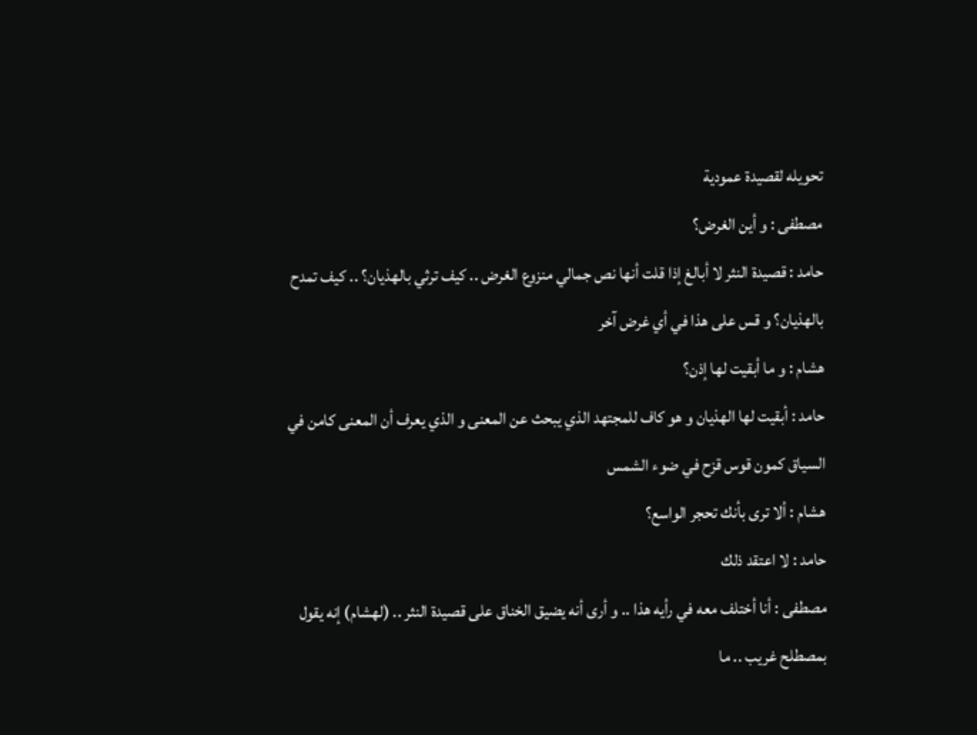تحويله لقصيدة عمودية
مصطفى : و أين الغرض؟
حامد : قصيدة النثر لا أبالغ إذا قلت أنها نص جمالي منزوع الغرض .. كيف ترثي بالهذيان؟ .. كيف تمدح بالهذيان؟ و قس على هذا في أي غرض آخر
هشام : و ما أبقيت لها إذن؟
حامد : أبقيت لها الهذيان و هو كاف للمجتهد الذي يبحث عن المعنى و الذي يعرف أن المعنى كامن في السياق كمون قوس قزح في ضوء الشمس
هشام : ألا ترى بأنك تحجر الواسع؟
حامد : لا اعتقد ذلك
مصطفى : أنا أختلف معه في رأيه هذا .. و أرى أنه يضيق الخناق على قصيدة النثر .. (لهشام) إنه يقول بمصطلح غريب .. ما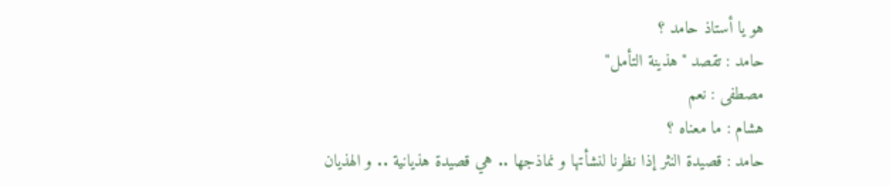هو يا أستاذ حامد ؟
حامد : تقصد "هذينة التأمل"
مصطفى : نعم
هشام : ما معناه ؟
حامد : قصيدة النثر إذا نظرنا لنشأتها و نماذجها .. هي قصيدة هذيانية .. و الهذيان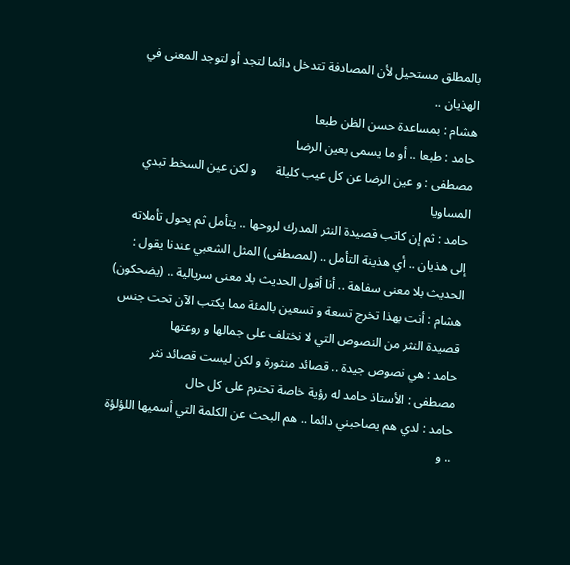بالمطلق مستحيل لأن المصادفة تتدخل دائما لتجد أو لتوجد المعنى في الهذيان ..
هشام : بمساعدة حسن الظن طبعا
حامد : طبعا .. أو ما يسمى بعين الرضا
مصطفى : و عين الرضا عن كل عيب كليلة      و لكن عين السخط تبدي المساويا
حامد : ثم إن كاتب قصيدة النثر المدرك لروحها .. يتأمل ثم يحول تأملاته إلى هذيان .. أي هذينة التأمل .. (لمصطفى) المثل الشعبي عندنا يقول : الحديث بلا معنى سفاهة .. أنا أقول الحديث بلا معنى سريالية .. (يضحكون)
هشام : أنت بهذا تخرج تسعة و تسعين بالمئة مما يكتب الآن تحت جنس قصيدة النثر من النصوص التي لا نختلف على جمالها و روعتها
حامد : هي نصوص جيدة .. قصائد منثورة و لكن ليست قصائد نثر
مصطفى : الأستاذ حامد له رؤية خاصة تحترم على كل حال
حامد : لدي هم يصاحبني دائما .. هم البحث عن الكلمة التي أسميها اللؤلؤة .. و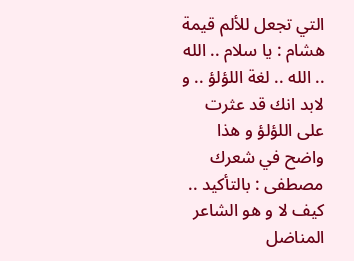التي تجعل للألم قيمة
هشام : يا سلام .. الله .. الله .. لغة اللؤلؤ .. و لابد انك قد عثرت على اللؤلؤ و هذا واضح في شعرك
مصطفى : بالتأكيد .. كيف لا و هو الشاعر المناضل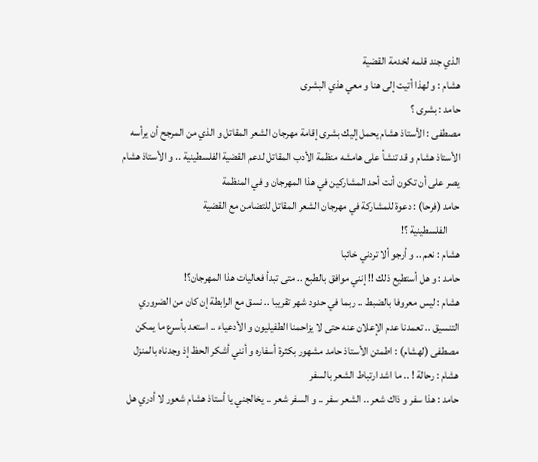الذي جند قلمه لخدمة القضية
هشام : و لهذا أتيت إلى هنا و معي هذي البشرى
حامد : بشرى ؟
مصطفى : الأستاذ هشام يحمل إليك بشرى إقامة مهرجان الشعر المقاتل و الذي من المرجح أن يرأسه الأستاذ هشام و قد تنشأ على هامشه منظمة الأدب المقاتل لدعم القضية الفلسطينية .. و الأستاذ هشام يصر على أن تكون أنت أحد المشاركين في هذا المهرجان و في المنظمة
حامد (فرحا) : دعوة للمشاركة في مهرجان الشعر المقاتل للتضامن مع القضية
      الفلسطينية ؟!
هشام : نعم .. و أرجو ألا تردني خائبا
حامد : و هل أستطيع ذلك !! إنني موافق بالطبع .. متى تبدأ فعاليات هذا المهرجان؟!
هشام : ليس معروفا بالضبط .. ربما في حدود شهر تقريبا .. نسق مع الرابطة إن كان من الضروري التنسيق .. تعمدنا عدم الإعلان عنه حتى لا يزاحمنا الطفيليون و الأدعياء .. استعد بأسرع ما يمكن
مصطفى (لهشام) : اطمئن الأستاذ حامد مشهور بكثرة أسفاره و أنني أشكر الحظ إذ وجدناه بالمنزل
هشام : رحالة ! .. ما اشد ارتباط الشعر بالسفر
حامد : هذا سفر و ذاك شعر .. الشعر سفر .. و السفر شعر .. يخالجني يا أستاذ هشام شعور لا أدري هل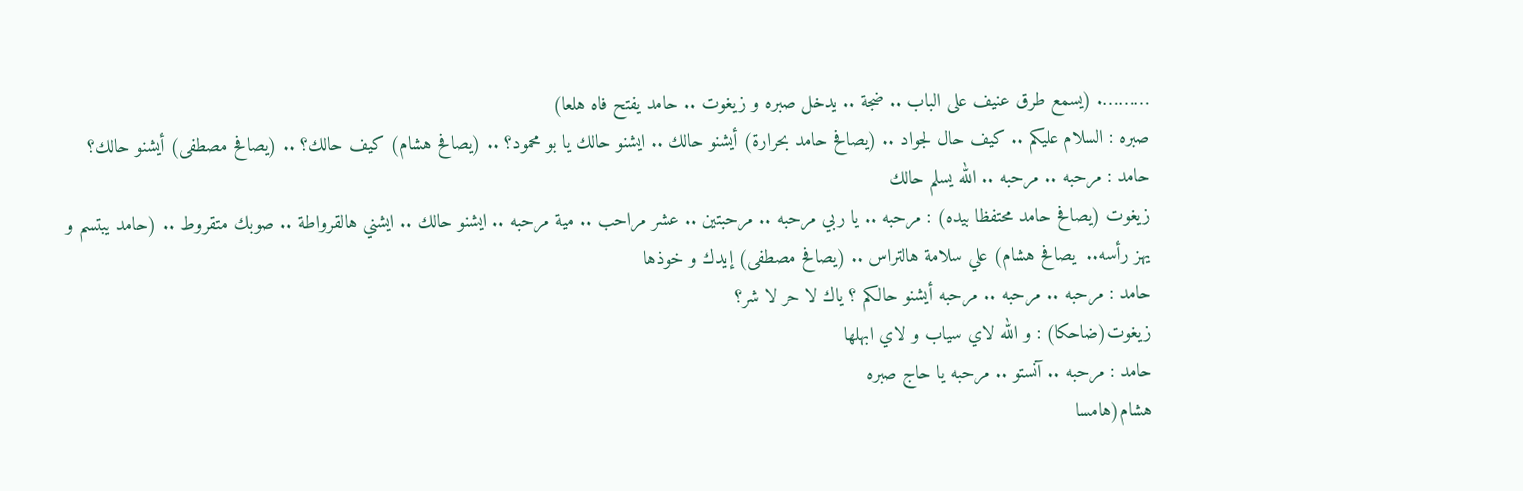………. (يسمع طرق عنيف على الباب .. ضجة .. يدخل صبره و زيغوت .. حامد يفتح فاه هلعا)
صبره : السلام عليكم .. كيف حال لجواد .. (يصافح حامد بحرارة) أيشنو حالك .. ايشنو حالك يا بو محمود؟ .. (يصافح هشام) كيف حالك؟ .. (يصافح مصطفى) أيشنو حالك؟
حامد : مرحبه .. مرحبه .. الله يسلم حالك
زيغوت (يصافح حامد محتفظا بيده) : مرحبه .. يا ربي مرحبه .. مرحبتين .. عشر مراحب .. مية مرحبه .. ايشنو حالك .. ايشني هالقرواطة .. صوبك متقروط .. (حامد يبتسم و يهز رأسه..  يصافح هشام) علي سلامة هالتراس .. (يصافح مصطفى) إيدك و خوذها
حامد : مرحبه .. مرحبه .. مرحبه أيشنو حالكم ؟ ياك لا حر لا شر؟
زيغوت(ضاحكا) : و الله لاي سياب و لاي ابهلها
حامد : مرحبه .. آنستو .. مرحبه يا حاج صبره
هشام(هامسا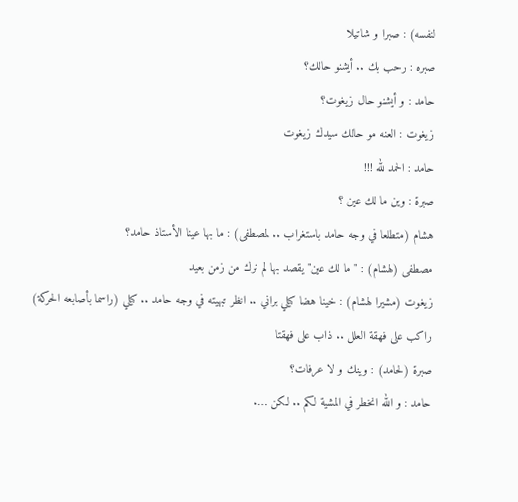لنفسه) : صبرا و شاتيلا
صبره : رحب بك .. أيشنو حالك؟
حامد : و أيشنو حال زيغوت؟
زيغوت : العنه مو حالك سيدك زيغوت
حامد : الحمد لله !!!
صبرة : وين ما لك عين ؟
هشام (متطلعا في وجه حامد باستغراب .. لمصطفى) : ما بها عينا الأستاذ حامد؟
مصطفى (لهشام) : "ما لك عين" يقصد بها لم نرك من زمن بعيد
زيغوت (مشيرا لهشام) : خينا هضا كيلي براني .. انظر تبهيته في وجه حامد .. كيلي (راسما بأصابعه الحركة) راكب على فهقة العلل .. ذاب على فهقتا
صبرة (لحامد) : وينك و لا عرفات؟
حامد : و الله انخطر في المشية لكم .. لكن ….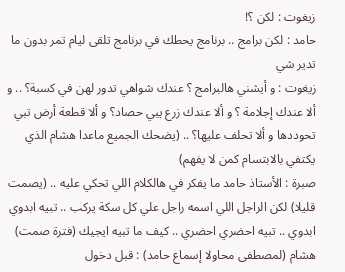زيغوت : لكن ؟!
حامد : لكن برامج .. برنامج يحطك في برنامج تلقى ليام تمر بدون ما تدير شي
زيغوت : و أيشني هالبرامج ؟ عندك شواهي تدور لهن في كسبة؟ .. و ألا عندك إجلامة ؟ و ألا عندك زرع يبي حصاد؟ و ألا قطعة أرض تبي تحوددها و ألا تحلف عليها؟ .. (يضحك الجميع ماعدا هشام الذي يكتفي بالابتسام كمن لا يفهم)
صبرة : الأستاذ حامد ما يفكر في هالكلام اللي تحكي عليه .. (يصمت قليلا) لكن الراجل اللي اسمه راجل علي كل سكة يركب .. تبيه ابدوي ابدوي .. تبيه احضري احضري .. كيف ما تبيه ايجيك (فترة صمت)
هشام (لمصطفى محاولا إسماع حامد) : قبل دخول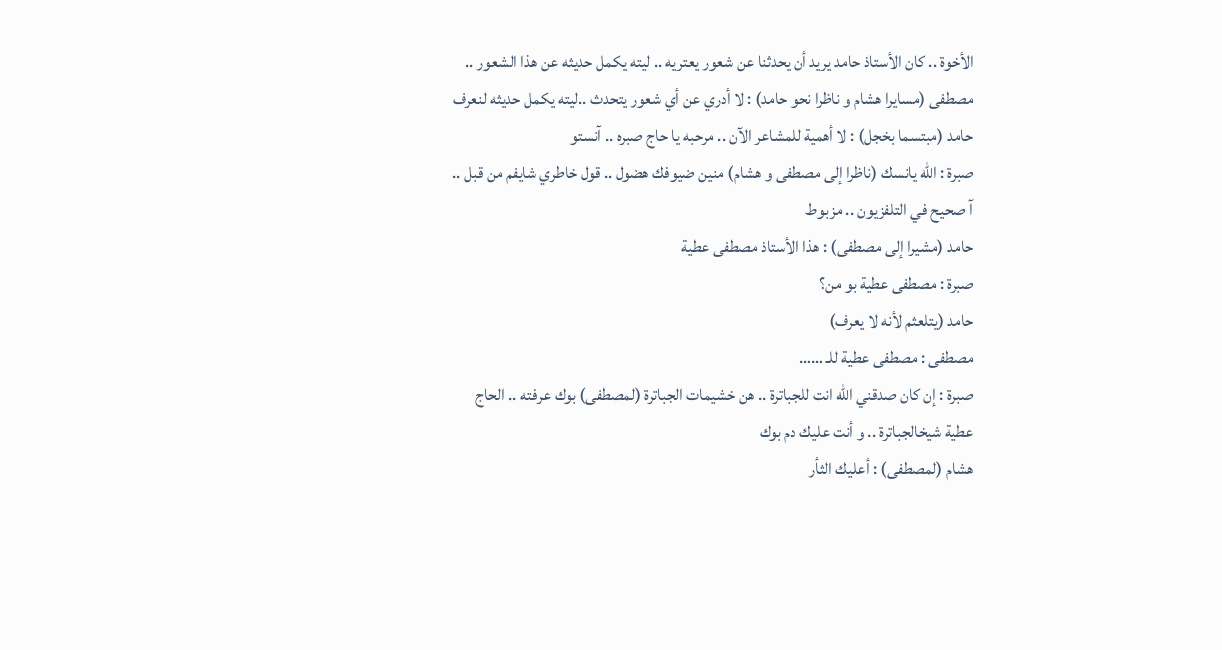الأخوة .. كان الأستاذ حامد يريد أن يحدثنا عن شعور يعتريه .. ليته يكمل حديثه عن هذا الشعور ..
مصطفى (مسايرا هشام و ناظرا نحو حامد) : لا أدري عن أي شعور يتحدث ..ليته يكمل حديثه لنعرف
حامد (مبتسما بخجل) : لا أهمية للمشاعر الآن .. مرحبه يا حاج صبره .. آنستو
صبرة : الله يانسك (ناظرا إلى مصطفى و هشام) منين ضيوفك هضول .. قول خاطري شايفم من قبل .. آ صحيح في التلفزيون .. مزبوط
حامد (مشيرا إلى مصطفى) : هذا الأستاذ مصطفى عطية
صبرة : مصطفى عطية بو من؟
حامد (يتلعثم لأنه لا يعرف)
مصطفى : مصطفى عطية للـ ……
صبرة : إن كان صدقني الله انت للجباترة .. هن خشيمات الجباترة (لمصطفى) بوك عرفته .. الحاج عطية شيخالجباترة .. و أنت عليك دم بوك
هشام (لمصطفى) : أعليك الثأر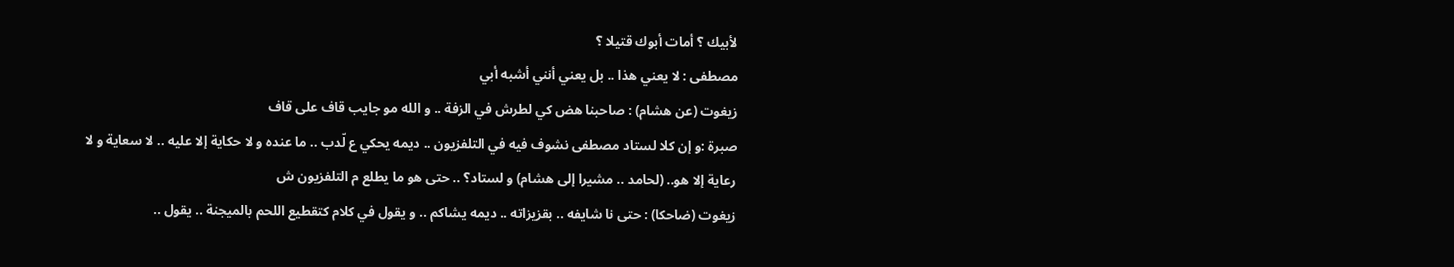لأبيك ؟ أمات أبوك قتيلا ؟
مصطفى : لا يعني هذا .. بل يعني أنني أشبه أبي
زيغوت (عن هشام) : صاحبنا هض كي لطرش في الزفة .. و الله مو جايب قاف على قاف
صبرة :و إن كلا لستاد مصطفى نشوف فيه في التلفزيون .. ديمه يحكي ع لّدب .. ما عنده و لا حكاية إلا عليه .. لا سعاية و لا رعاية إلا هو.. (لحامد .. مشيرا إلى هشام) و لستاد؟ .. حتى هو ما يطلع م التلفزيون ش
زيغوت (ضاحكا) : حتى نا شايفه .. بقزيزاته .. ديمه يشاكم .. و يقول في كلام كتقطيع اللحم بالميجنة .. يقول ..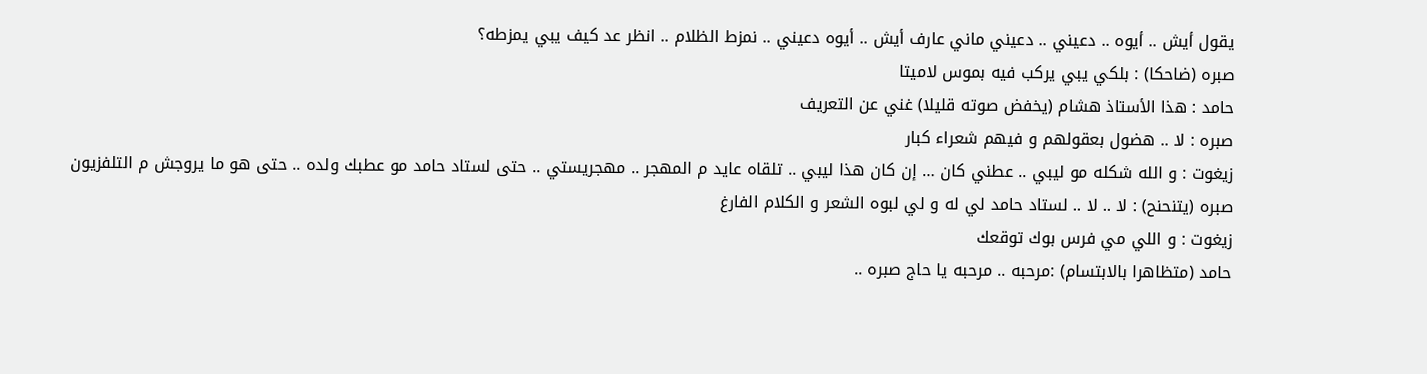يقول أيش .. أيوه .. دعيني .. دعيني ماني عارف أيش .. أيوه دعيني .. نمزط الظلام .. انظر عد كيف يبي يمزطه؟
صبره (ضاحكا) : بلكي يبي يركب فيه بموس لاميتا
حامد : هذا الأستاذ هشام (يخفض صوته قليلا) غني عن التعريف
صبره : لا .. هضول بعقولهم و فيهم شعراء كبار
زيغوت : و الله شكله مو ليبي .. عطني كان … إن كان هذا ليبي .. تلقاه عايد م المهجر .. مهجريستي .. حتى لستاد حامد مو عطبك ولده .. حتى هو ما يروجش م التلفزيون
صبره (يتنحنح) : لا .. لا .. لستاد حامد لي له و لي لبوه الشعر و الكلام الفارغ
زيغوت : و اللي مي فرس بوك توقعك
حامد (متظاهرا بالابتسام) :مرحبه .. مرحبه يا حاج صبره ..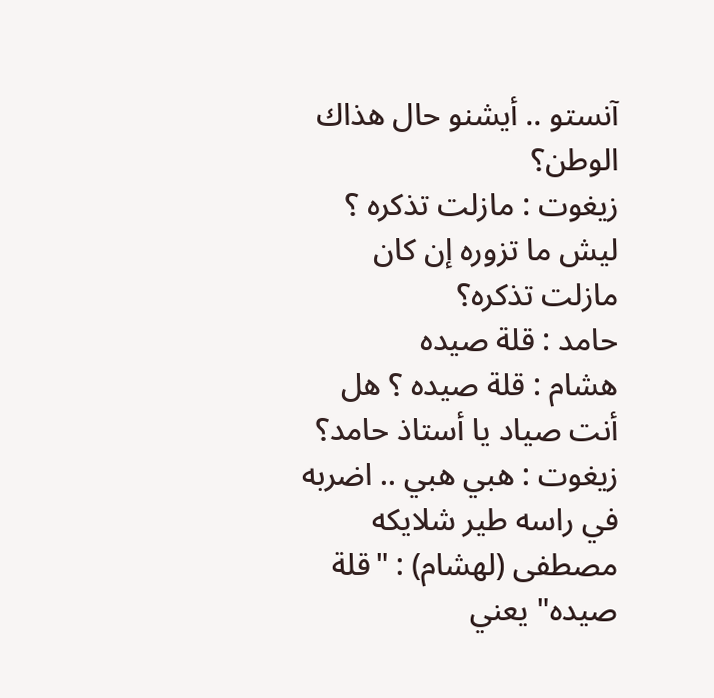آنستو .. أيشنو حال هذاك الوطن؟
زيغوت : مازلت تذكره ؟ ليش ما تزوره إن كان مازلت تذكره؟
حامد : قلة صيده
هشام : قلة صيده ؟ هل أنت صياد يا أستاذ حامد؟
زيغوت : هبي هبي .. اضربه في راسه طير شلايكه
مصطفى (لهشام) : "قلة صيده" يعني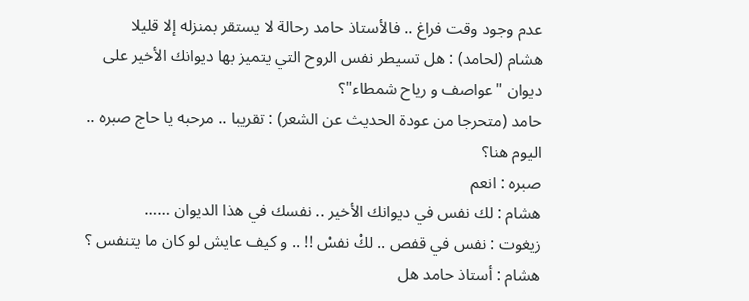عدم وجود وقت فراغ .. فالأستاذ حامد رحالة لا يستقر بمنزله إلا قليلا
هشام (لحامد) : هل تسيطر نفس الروح التي يتميز بها ديوانك الأخير على ديوان "عواصف و رياح شمطاء"؟
حامد (متحرجا من عودة الحديث عن الشعر) : تقريبا .. مرحبه يا حاج صبره .. اليوم هنا؟
صبره : انعم
هشام : لك نفس في ديوانك الأخير .. نفسك في هذا الديوان ……
زيغوت : نفس في قفص .. لكْ نفسْ !! .. و كيف عايش لو كان ما يتنفس ؟
هشام : أستاذ حامد هل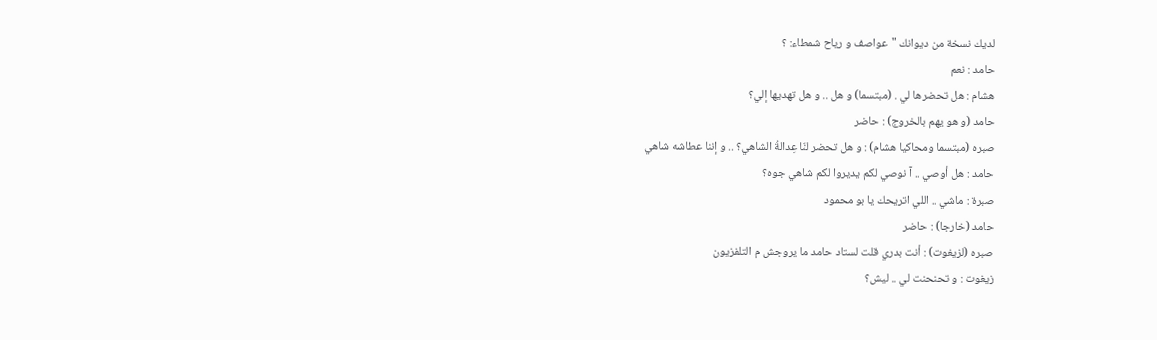لديك نسخة من ديوانك "عواصف و رياح شمطاء: ؟
حامد : نعم
هشام : هل تحضرها لي . (مبتسما) و هل .. و هل تهديها إلي؟
حامد (و هو يهم بالخروج) : حاضر
صبره (مبتسما ومحاكيا هشام) : و هل تحضر لنّا عِدالةُ الشاهي؟ .. و إننا عطاشه شاهي
حامد : هل أوصي .. آ نوصي لكم يديروا لكم شاهي جوه؟
صبرة : ماشي .. اللي اتريحك يا بو محمود
حامد (خارجا) : حاضر
صبره (لزيغوت) : أنت بدري قلت لستاد حامد ما يروجش م التلفزيون
زيغوت : و تحنحنت لي .. ليش؟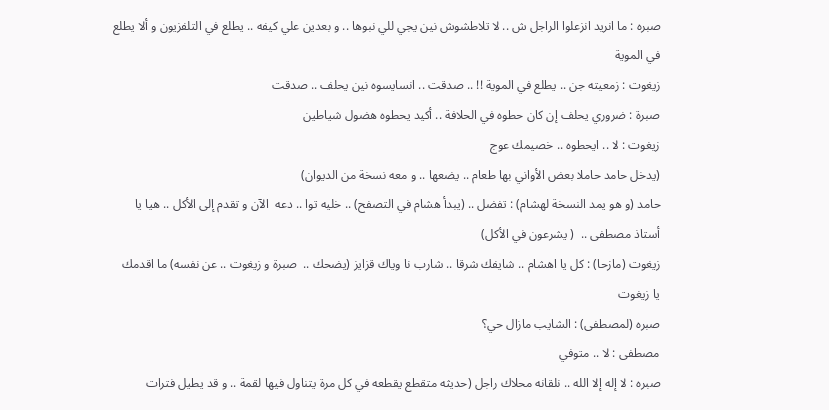صبره : ما انريد انزعلوا الراجل ش .. لا تلاطشوش نين يجي للي نبوها .. و بعدين علي كيفه .. يطلع في التلفزيون و ألا يطلع في الموية
زيغوت : زمعيته جن .. يطلع في الموية !! .. صدقت .. انسايسوه نين يحلف .. صدقت
صبرة : ضروري يحلف إن كان حطوه في الحلافة .. أكيد يحطوه هضول شياطين
زيغوت : لا .. ايحطوه .. خصيمك عوج
(يدخل حامد حاملا بعض الأواني بها طعام .. يضعها .. و معه نسخة من الديوان)
حامد (و هو يمد النسخة لهشام) : تفضل .. (يبدأ هشام في التصفح) .. خليه توا .. دعه  الآن و تقدم إلى الأكل .. هيا يا أستاذ مصطفى ..  ( يشرعون في الأكل)
زيغوت (مازحا) : كل يا اهشام .. شايفك شرقا .. شارب نا وياك قزايز (يضحك ..  صبرة و زيغوت .. عن نفسه) ما اقدمك يا زيغوت
صبره (لمصطفى) : الشايب مازال حي؟
مصطفى : لا .. متوفي
صبره : لا إله إلا الله .. نلقانه محلاك راجل (حديثه متقطع يقطعه في كل مرة يتناول فيها لقمة .. و قد يطيل فترات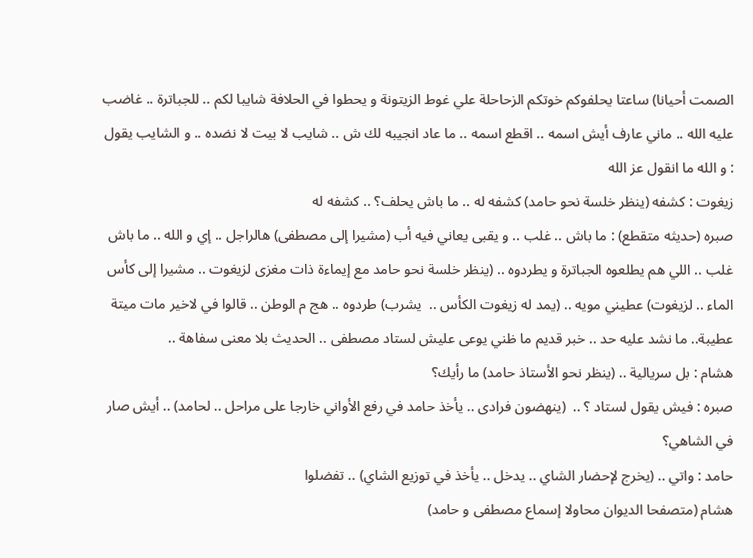الصمت أحيانا) ساعتا يحلفوكم خوتكم الزحاحلة علي غوط الزيتونة و يحطوا في الحلافة شايبا لكم .. للجباترة .. غاضب عليه الله .. ماني عارف أيش اسمه .. اقطع اسمه .. ما عاد انجيبه لك ش .. شايب لا بيت لا نضده .. و الشايب يقول : و الله ما انقول عز الله
زيغوت : كشفه (ينظر خلسة نحو حامد) كشفه له .. ما باش يحلف؟ .. كشفه له
صبره (حديثه متقطع) : ما باش .. غلب .. و يقبى يعاني فيه أب (مشيرا إلى مصطفى) هالراجل .. إي و الله .. ما باش غلب .. اللي هم يطلعوه الجباترة و يطردوه .. (ينظر خلسة نحو حامد مع إيماءة ذات مغزى لزيغوت .. مشيرا إلى كأس الماء .. لزيغوت) عطيني مويه .. (يمد له زيغوت الكأس ..  يشرب) طردوه .. هج م الوطن .. قالوا في لاخير مات ميتة عطيبة.. ما نشد عليه حد .. خبر قديم ما ظني يوعى عليش لستاد مصطفى .. الحديث بلا معنى سفاهة ..
هشام : بل سريالية .. (ينظر نحو الأستاذ حامد) ما رأيك؟
صبره : فيش يقول لستاد ؟ ..  (ينهضون فرادى .. يأخذ حامد في رفع الأواني خارجا على مراحل .. لحامد) .. أيش صار في الشاهي؟
حامد : واتي .. (يخرج لإحضار الشاي .. يدخل .. يأخذ في توزيع الشاي) .. تفضلوا
هشام (متصفحا الديوان محاولا إسماع مصطفى و حامد)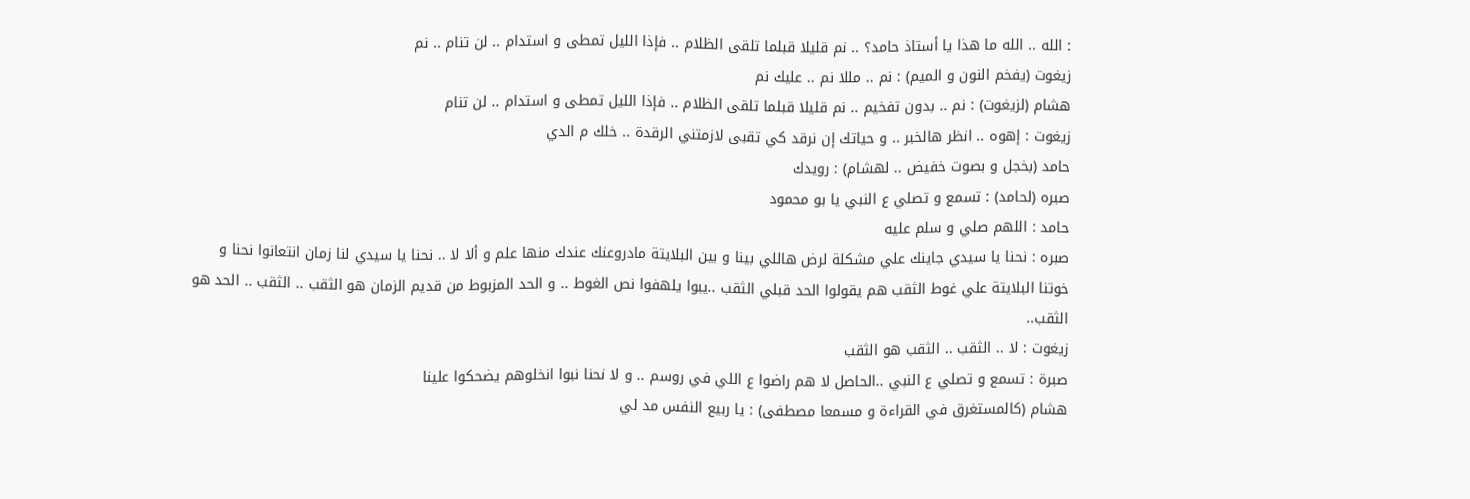: الله .. الله ما هذا يا أستاذ حامد؟ .. نم قليلا قبلما تلقى الظلام .. فإذا الليل تمطى و استدام .. لن تنام .. نم
زيغوت (يفخم النون و الميم) : نم .. مللا نم .. عليك نم
هشام (لزيغوت) : نم .. بدون تفخيم .. نم قليلا قبلما تلقى الظلام .. فإذا الليل تمطى و استدام .. لن تنام
زيغوت : إهوه .. انظر هالخبر .. و حياتك إن نرقد كي تقبى لازمتني الرقدة .. خلك م الدي
حامد (بخجل و بصوت خفيض .. لهشام) : رويدك
صبره (لحامد) : تسمع و تصلي ع النبي يا بو محمود
حامد : اللهم صلي و سلم عليه
صبره : نحنا يا سيدي جاينك علي مشكلة لرض هاللي بينا و بين البلايتة مادروعنك عندك منها علم و ألا لا .. نحنا يا سيدي لنا زمان انتعانوا نحنا و خوتنا البلايتة علي غوط الثقب هم يقولوا الحد قبلي الثقب ..يبوا يلهفوا نص الغوط .. و الحد المزبوط من قديم الزمان هو الثقب .. الثقب .. الحد هو الثقب..
زيغوت : لا .. الثقب .. الثقب هو الثقب
صبرة : تسمع و تصلي ع النبي ..الحاصل لا هم راضوا ع اللي في روسم .. و لا نحنا نبوا انخلوهم يضحكوا علينا
هشام (كالمستغرق في القراءة و مسمعا مصطفى) : يا ربيع النفس مد لي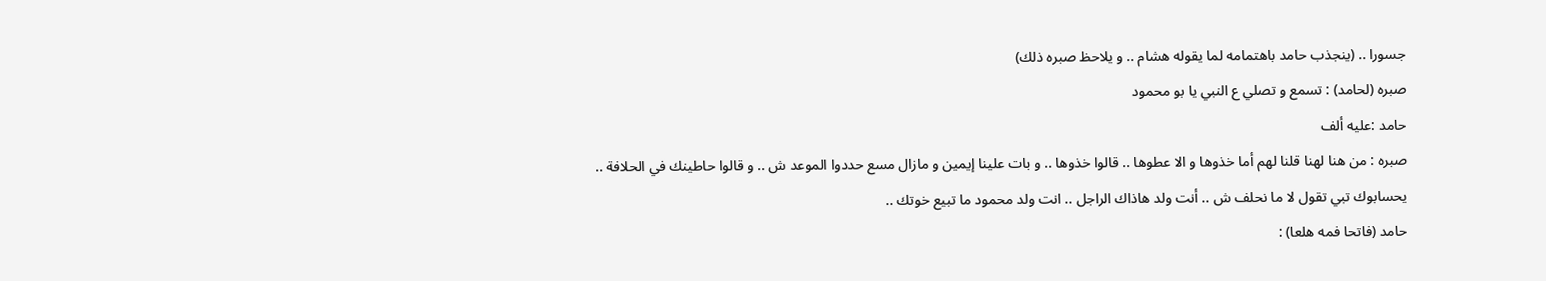جسورا .. (ينجذب حامد باهتمامه لما يقوله هشام .. و يلاحظ صبره ذلك)
صبره (لحامد) : تسمع و تصلي ع النبي يا بو محمود
حامد :عليه ألف
صبره : من هنا لهنا قلنا لهم أما خذوها و الا عطوها .. قالوا خذوها .. و بات علينا إيمين و مازال مسع حددوا الموعد ش .. و قالوا حاطينك في الحلافة .. يحسابوك تبي تقول لا ما نحلف ش .. أنت ولد هاذاك الراجل .. انت ولد محمود ما تبيع خوتك ..
حامد (فاتحا فمه هلعا) :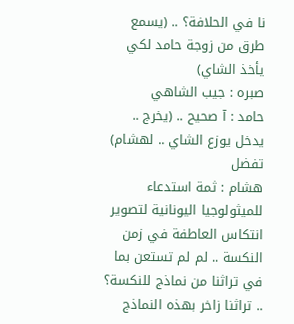نا في الحلافة؟ .. (يسمع طرق من زوجة حامد لكي يأخذ الشاي)
صبره : جيب الشاهي
حامد : آ صحيح .. (يخرج .. يدخل يوزع الشاي .. لهشام) تفضل
هشام : ثمة استدعاء للميثولوجيا اليونانية لتصوير انتكاس العاطفة في زمن النكسة .. لم لم تستعن بما في تراثنا من نماذج للنكسة؟ .. تراثنا زاخر بهذه النماذج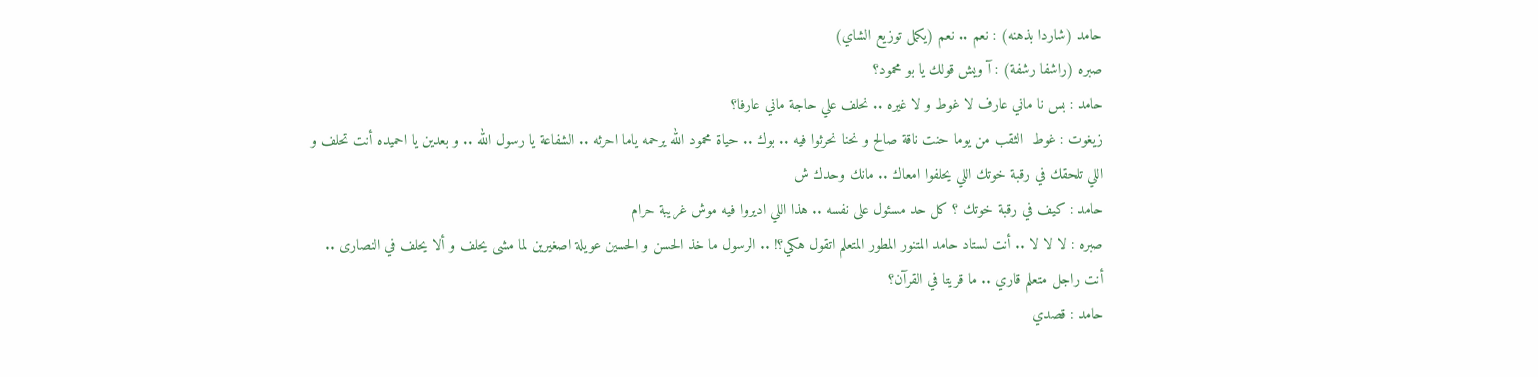حامد (شاردا بذهنه) : نعم .. نعم (يكمل توزيع الشاي)
صبره (راشفا رشفة) : آ ويش قولك يا بو محمود؟
حامد : بس نا ماني عارف لا غوط و لا غيره .. نحلف علي حاجة ماني عارفا؟
زيغوت : غوط  الثقب من يوما حنت ناقة صالح و نحنا نحرثوا فيه .. بوك .. حياة محمود الله يرحمه ياما احرثه .. الشفاعة يا رسول الله .. و بعدين يا احميده أنت تحلف و اللي تلحقك في رقبة خوتك اللي يحلفوا امعاك .. مانك وحدك ش
حامد : كيف في رقبة خوتك ؟ كل حد مسئول على نفسه .. هذا اللي اديروا فيه موش غريبة حرام
صبره : لا لا لا .. أنت لستاد حامد المتنور المطور المتعلم اتقول هكي؟! .. الرسول ما خذ الحسن و الحسين عويلة اصغيرين لما مشى يحلف و ألا يحلف في النصارى .. أنت راجل متعلم قاري .. ما قريتا في القرآن؟
حامد : قصدي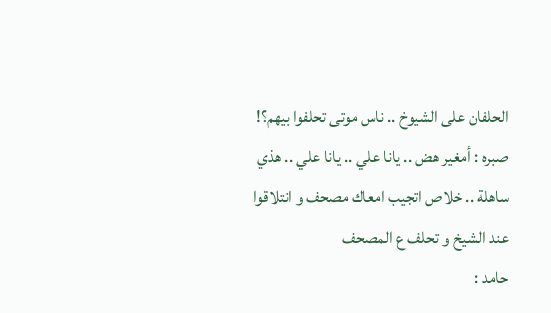الحلفان على الشيوخ .. ناس موتى تحلفوا بيهم؟!
صبره : أمغير هض .. يانا علي .. يانا علي .. هذي ساهلة .. خلاص اتجيب امعاك مصحف و انتلاقوا عند الشيخ و تحلف ع المصحف
حامد :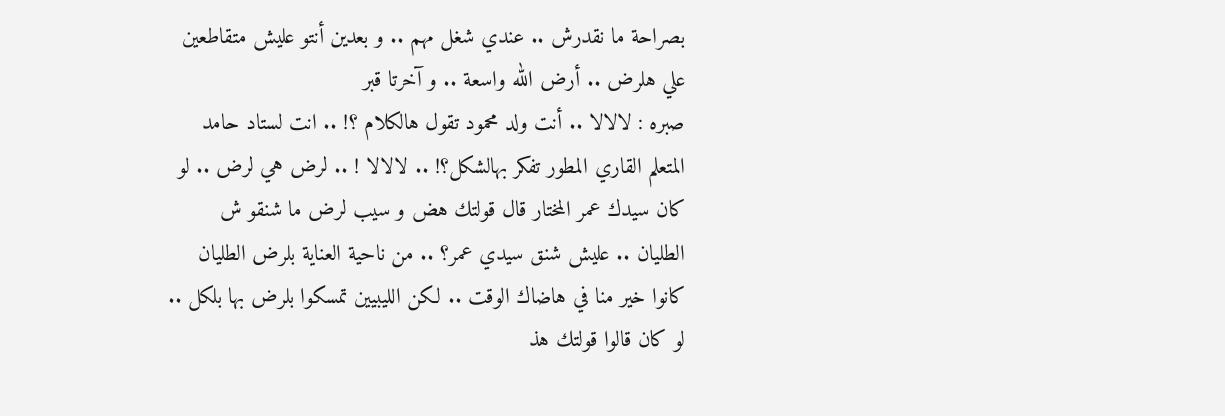بصراحة ما نقدرش .. عندي شغل مهم .. و بعدين أنتو عليش متقاطعين علي هلرض .. أرض الله واسعة .. و آخرتا قبر
صبره : لالالا .. أنت ولد محمود تقول هالكلام ؟! .. انت لستاد حامد المتعلم القاري المطور تفكر بهالشكل؟! .. لالالا ! .. لرض هي لرض .. لو كان سيدك عمر المختار قال قولتك هض و سيب لرض ما شنقو ش الطليان .. عليش شنق سيدي عمر؟ .. من ناحية العناية بلرض الطليان كانوا خير منا في هاضاك الوقت .. لكن الليبيين تمسكوا بلرض بها بلكل .. لو كان قالوا قولتك هذ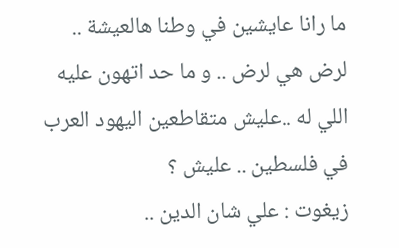ما رانا عايشين في وطنا هالعيشة .. لرض هي لرض .. و ما حد اتهون عليه اللي له ..عليش متقاطعين اليهود العرب في فلسطين .. عليش ؟
زيغوت : علي شان الدين ..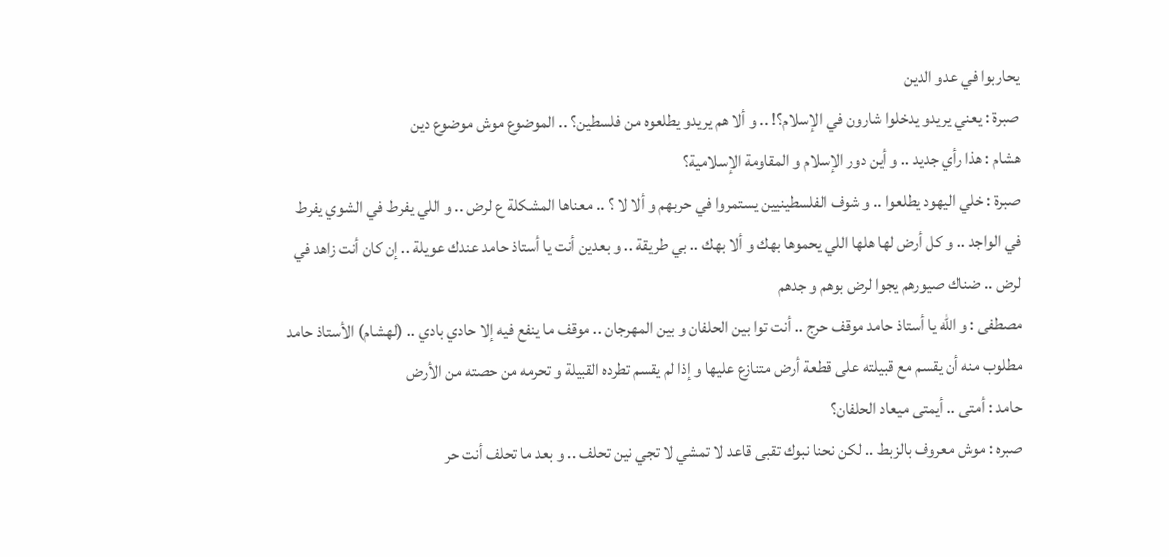يحاربوا في عدو الدين
صبرة : يعني يريدو يدخلوا شارون في الإسلام؟! .. و ألا هم يريدو يطلعوه من فلسطين؟ .. الموضوع موش موضوع دين
هشام : هذا رأي جديد .. و أين دور الإسلام و المقاومة الإسلامية؟
صبرة : خلي اليهود يطلعوا .. و شوف الفلسطينيين يستمروا في حربهم و ألا لا ؟ .. معناها المشكلة ع لرض .. و اللي يفرط في الشوي يفرط في الواجد .. و كل أرض لها هلها اللي يحموها بهك و ألا بهك .. بي طريقة .. و بعدين أنت يا أستاذ حامد عندك عويلة .. إن كان أنت زاهد في لرض .. ضناك صيورهم يجوا لرض بوهم و جدهم
مصطفى : و الله يا أستاذ حامد موقف حرج .. أنت توا بين الحلفان و بين المهرجان .. موقف ما ينفع فيه إلا حادي بادي .. (لهشام) الأستاذ حامد مطلوب منه أن يقسم مع قبيلته على قطعة أرض متنازع عليها و إذا لم يقسم تطرده القبيلة و تحرمه من حصته من الأرض
حامد : أمتى .. أيمتى ميعاد الحلفان؟
صبره : موش معروف بالزبط .. لكن نحنا نبوك تقبى قاعد لا تمشي لا تجي نين تحلف .. و بعد ما تحلف أنت حر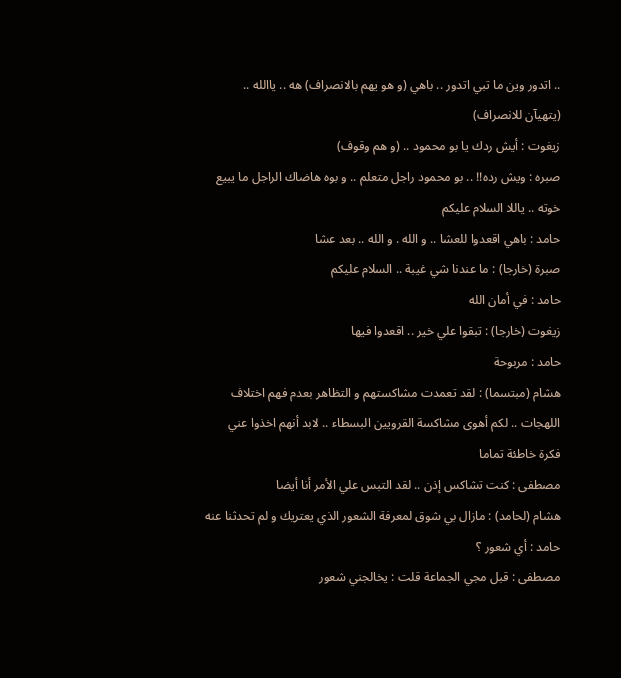.. اتدور وين ما تبي اتدور .. باهي (و هو يهم بالانصراف) هه .. ياالله .. (يتهيآن للانصراف)
زيغوت : أيش ردك يا بو محمود .. (و هم وقوف)
صبره : ويش رده!! .. بو محمود راجل متعلم .. و بوه هاضاك الراجل ما يبيع خوته .. ياللا السلام عليكم
حامد : باهي اقعدوا للعشا .. و الله . و الله .. بعد عشا
صبرة (خارجا) : ما عندنا شي غيبة .. السلام عليكم
حامد : في أمان الله
زيغوت (خارجا) : تبقوا علي خير .. اقعدوا فيها
حامد : مربوحة
هشام (مبتسما) : لقد تعمدت مشاكستهم و التظاهر بعدم فهم اختلاف اللهجات .. لكم أهوى مشاكسة القرويين البسطاء .. لابد أنهم اخذوا عني فكرة خاطئة تماما
مصطفى : كنت تشاكس إذن .. لقد التبس علي الأمر أنا أيضا
هشام (لحامد) : مازال بي شوق لمعرفة الشعور الذي يعتريك و لم تحدثنا عنه
حامد : أي شعور ؟
مصطفى : قبل مجي الجماعة قلت : يخالجني شعور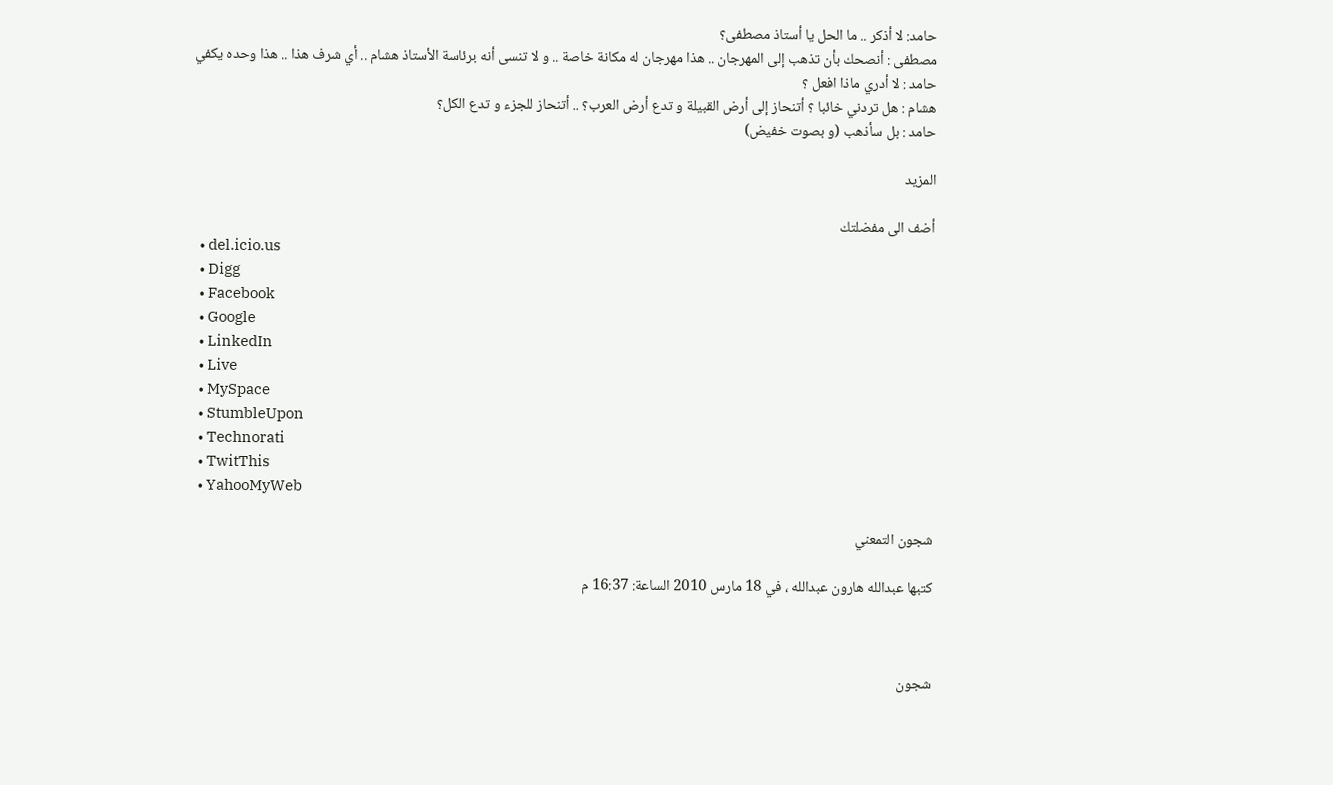حامد: لا أذكر .. ما الحل يا أستاذ مصطفى؟
مصطفى : أنصحك بأن تذهب إلى المهرجان .. هذا مهرجان له مكانة خاصة .. و لا تنسى أنه برئاسة الأستاذ هشام .. أي شرف هذا .. هذا وحده يكفي
حامد : لا أدري ماذا افعل ؟
هشام : هل تردني خائبا ؟ أتنحاز إلى أرض القبيلة و تدع أرض العرب؟ .. أتنحاز للجزء و تدع الكل؟
حامد : بل سأذهب (و بصوت خفيض)

المزيد

أضف الى مفضلتك
  • del.icio.us
  • Digg
  • Facebook
  • Google
  • LinkedIn
  • Live
  • MySpace
  • StumbleUpon
  • Technorati
  • TwitThis
  • YahooMyWeb

شجون التمعني

كتبها عبدالله هارون عبدالله ، في 18 مارس 2010 الساعة: 16:37 م



شجون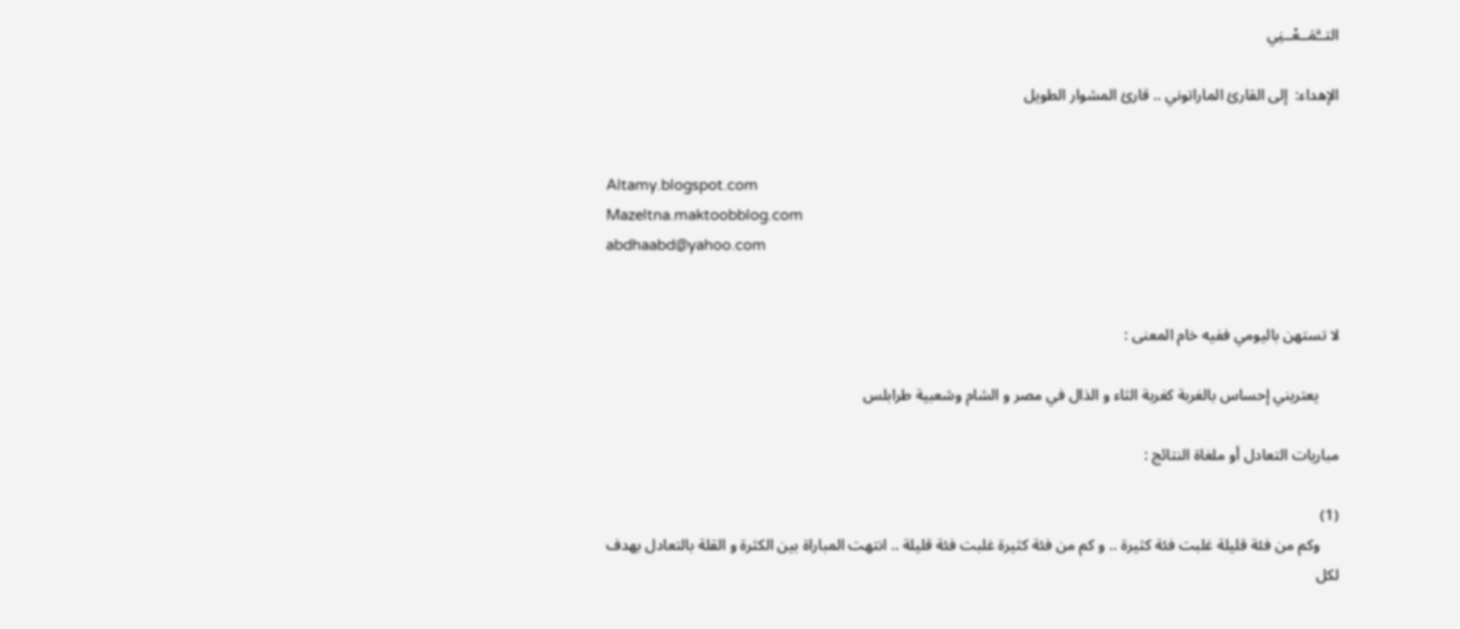التــَّمَــعْــنِي

الإهداء:  إلى القارئ الماراتوني .. قارئ المشوار الطويل


Altamy.blogspot.com
Mazeltna.maktoobblog.com
abdhaabd@yahoo.com


لا تستهن باليومي ففيه خام المعنى :

     يعتريني إحساس بالغربة كغربة الثاء و الذال في مصر و الشام وشعبية طرابلس

مباريات التعادل أو ملغاة النتائج :

(1)
     وكم من فئة قليلة غلبت فئة كثيرة .. و كم من فئة كثيرة غلبت فئة قليلة .. انتهت المباراة بين الكثرة و القلة بالتعادل بهدف لكل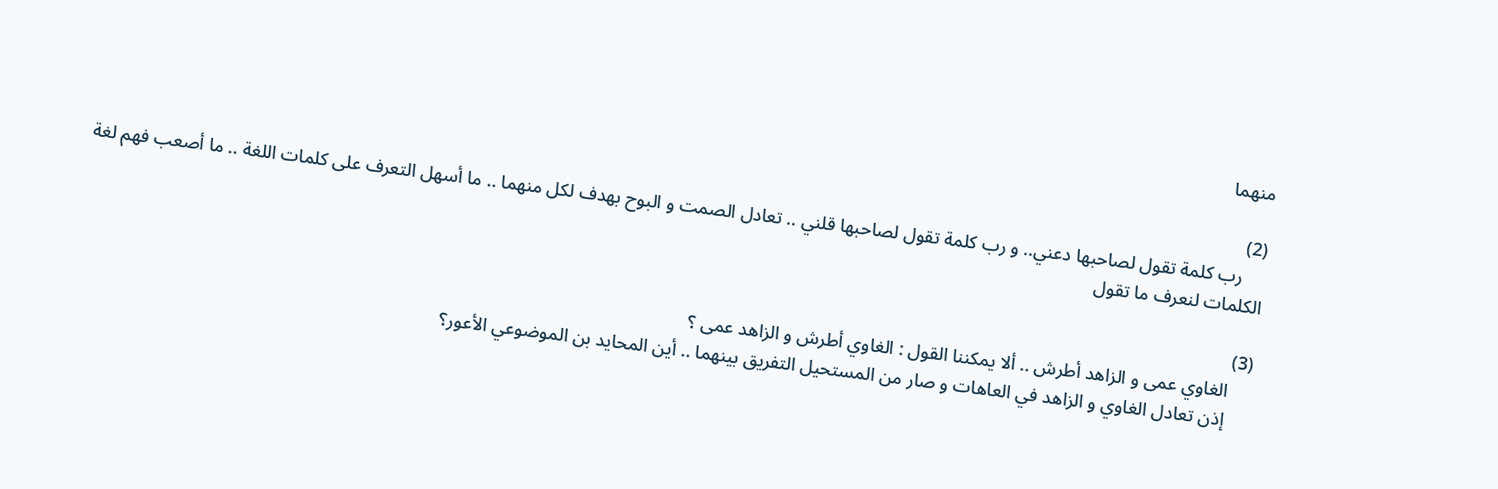منهما

(2)
     رب كلمة تقول لصاحبها دعني.. و رب كلمة تقول لصاحبها قلني .. تعادل الصمت و البوح بهدف لكل منهما .. ما أسهل التعرف على كلمات اللغة .. ما أصعب فهم لغة الكلمات لنعرف ما تقول

(3)
     الغاوي عمى و الزاهد أطرش .. ألا يمكننا القول : الغاوي أطرش و الزاهد عمى ؟
     إذن تعادل الغاوي و الزاهد في العاهات و صار من المستحيل التفريق بينهما .. أين المحايد بن الموضوعي الأعور؟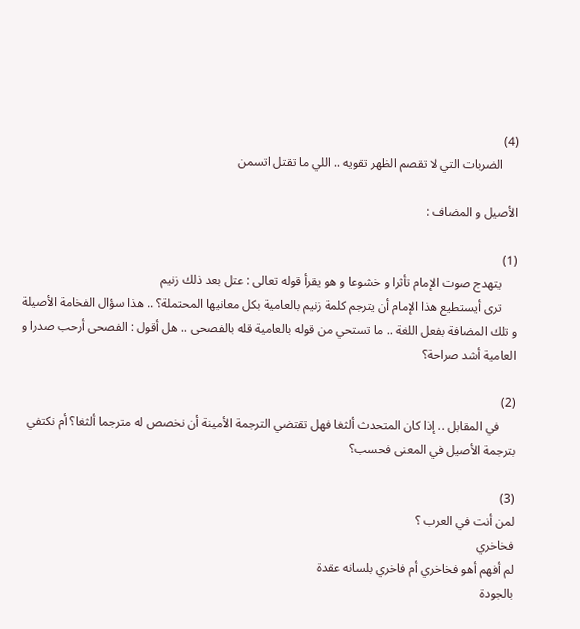(4)
     الضربات التي لا تقصم الظهر تقويه .. اللي ما تقتل اتسمن

الأصيل و المضاف :

(1)
     يتهدج صوت الإمام تأثرا و خشوعا و هو يقرأ قوله تعالى : عتل بعد ذلك زنيم
     ترى أيستطيع هذا الإمام أن يترجم كلمة زنيم بالعامية بكل معانيها المحتملة؟ .. هذا سؤال الفخامة الأصيلة و تلك المضافة بفعل اللغة .. ما تستحي من قوله بالعامية قله بالفصحى .. هل أقول : الفصحى أرحب صدرا و العامية أشد صراحة؟

(2)
     في المقابل .. إذا كان المتحدث ألثغا فهل تقتضي الترجمة الأمينة أن نخصص له مترجما ألثغا؟ أم نكتفي بترجمة الأصيل في المعنى فحسب؟

(3)
لمن أنت في العرب ؟
فخاخري
لم أفهم أهو فخاخري أم فاخري بلسانه عقدة
بالجودة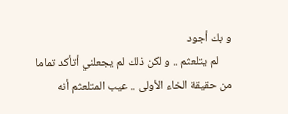و بك أجود
     لم يتلعثم .. و لكن ذلك لم يجعلني أتأكد تماما من حقيقة الخاء الأولى .. عيب المتلعثم أنه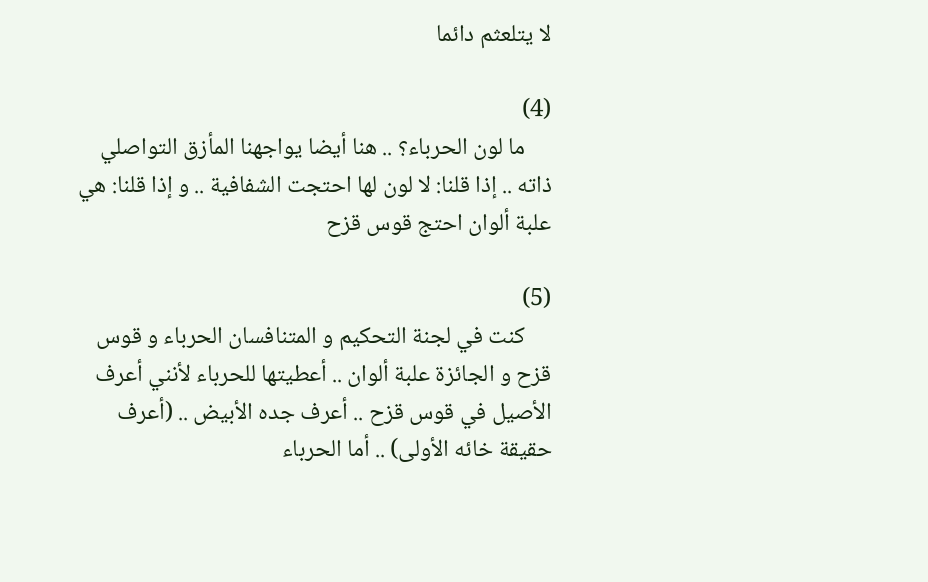لا يتلعثم دائما

(4)
     ما لون الحرباء؟ .. هنا أيضا يواجهنا المأزق التواصلي ذاته .. إذا قلنا: لا لون لها احتجت الشفافية .. و إذا قلنا: هي علبة ألوان احتج قوس قزح

(5)
     كنت في لجنة التحكيم و المتنافسان الحرباء و قوس قزح و الجائزة علبة ألوان .. أعطيتها للحرباء لأنني أعرف الأصيل في قوس قزح .. أعرف جده الأبيض .. (أعرف حقيقة خائه الأولى) .. أما الحرباء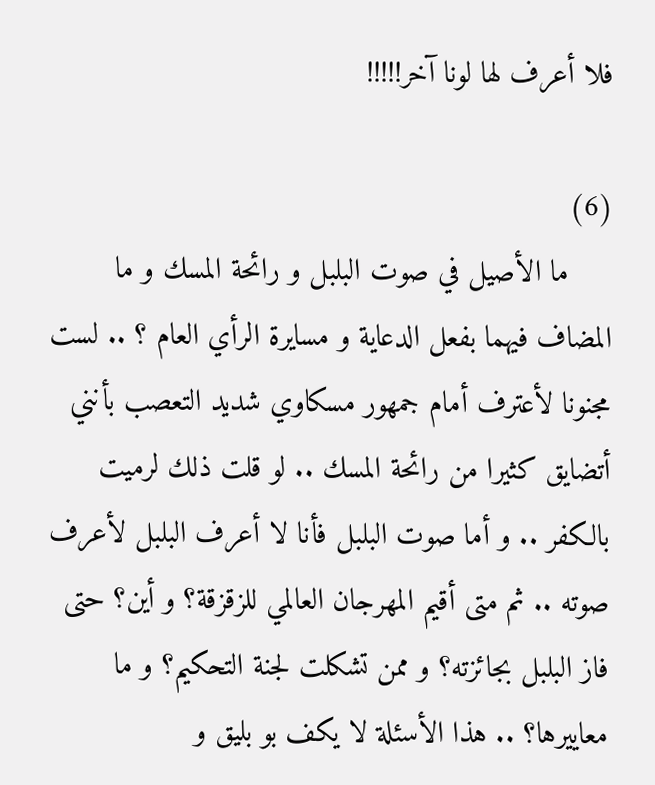فلا أعرف لها لونا آخر!!!!!

(6)
     ما الأصيل في صوت البلبل و رائحة المسك و ما المضاف فيهما بفعل الدعاية و مسايرة الرأي العام ؟ .. لست مجنونا لأعترف أمام جمهور مسكاوي شديد التعصب بأنني أتضايق كثيرا من رائحة المسك .. لو قلت ذلك لرميت بالكفر .. و أما صوت البلبل فأنا لا أعرف البلبل لأعرف صوته .. ثم متى أقيم المهرجان العالمي للزقزقة؟ و أين؟ حتى فاز البلبل بجائزته؟ و ممن تشكلت لجنة التحكيم؟ و ما معاييرها؟ .. هذا الأسئلة لا يكف بو بليق و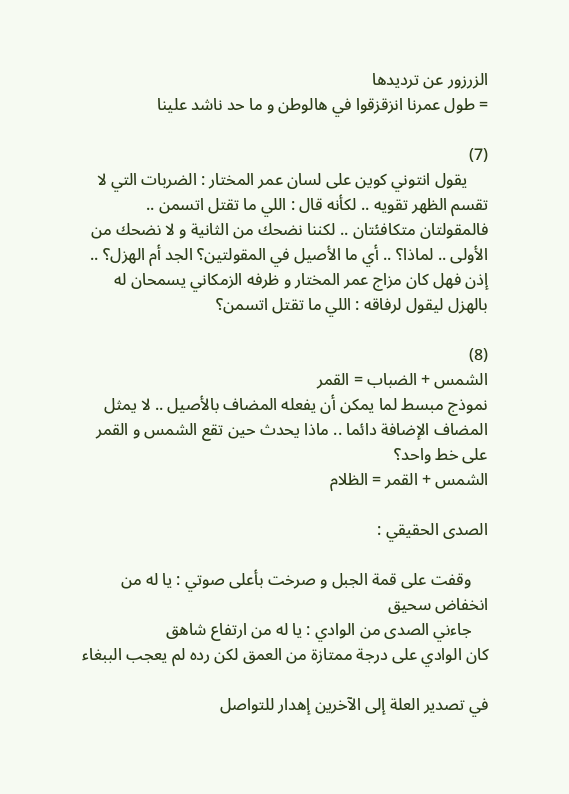الزرزور عن ترديدها
= طول عمرنا انزقزقوا في هالوطن و ما حد ناشد علينا

(7)
     يقول انتوني كوين على لسان عمر المختار : الضربات التي لا تقسم الظهر تقويه .. لكأنه قال : اللي ما تقتل اتسمن .. فالمقولتان متكافئتان .. لكننا نضحك من الثانية و لا نضحك من الأولى .. لماذا؟ .. أي ما الأصيل في المقولتين؟ الجد أم الهزل؟ .. إذن فهل كان مزاج عمر المختار و ظرفه الزمكاني يسمحان له بالهزل ليقول لرفاقه : اللي ما تقتل اتسمن؟

(8)
الشمس + الضباب = القمر
نموذج مبسط لما يمكن أن يفعله المضاف بالأصيل .. لا يمثل المضاف الإضافة دائما .. ماذا يحدث حين تقع الشمس و القمر على خط واحد؟
الشمس + القمر = الظلام

الصدى الحقيقي :

    وقفت على قمة الجبل و صرخت بأعلى صوتي : يا له من انخفاض سحيق
    جاءني الصدى من الوادي : يا له من ارتفاع شاهق
كان الوادي على درجة ممتازة من العمق لكن رده لم يعجب الببغاء

في تصدير العلة إلى الآخرين إهدار للتواصل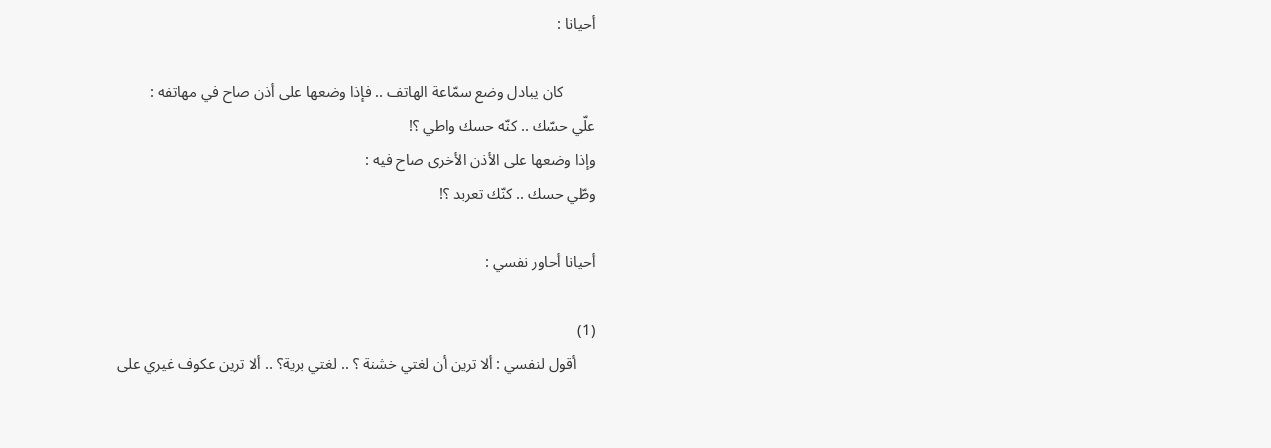أحيانا :

        كان يبادل وضع سمّاعة الهاتف .. فإذا وضعها على أذن صاح في مهاتفه :
علّي حسّك .. كنّه حسك واطي ؟!
وإذا وضعها على الأذن الأخرى صاح فيه :
وطّي حسك .. كنّك تعربد ؟!

أحيانا أحاور نفسي :

(1)
     أقول لنفسي : ألا ترين أن لغتي خشنة ؟ .. لغتي برية؟ .. ألا ترين عكوف غيري على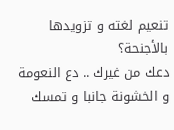تنعيم لغته و تزويدها بالأجنحة؟
دعك من غيرك .. دع النعومة و الخشونة جانبا و تمسك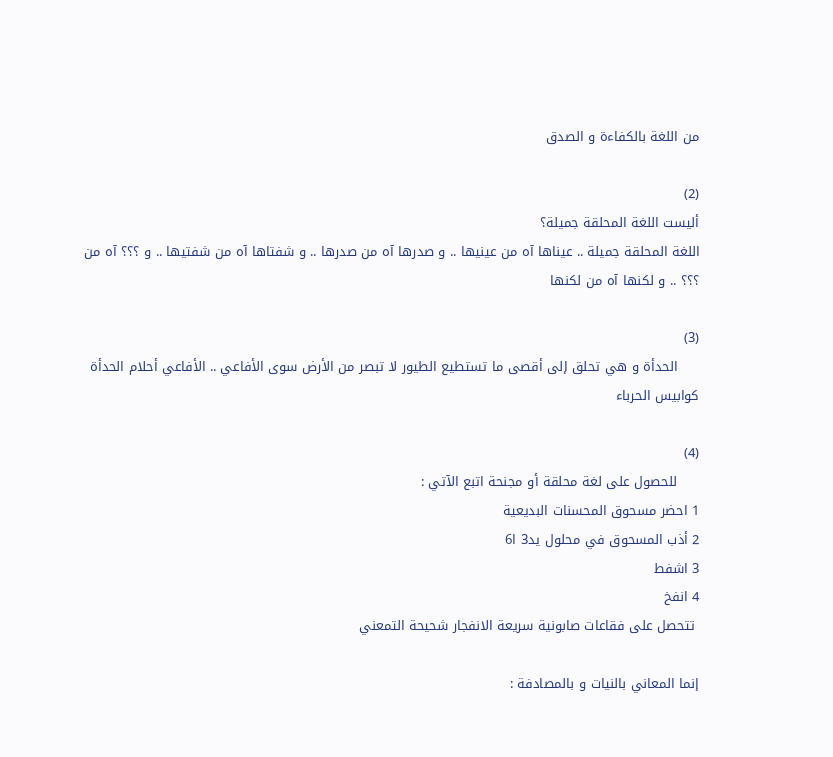من اللغة بالكفاءة و الصدق

(2)
أليست اللغة المحلقة جميلة؟
اللغة المحلقة جميلة .. عيناها آه من عينيها .. و صدرها آه من صدرها .. و شفتاها آه من شفتيها .. و ؟؟؟ آه من ؟؟؟ .. و لكنها آه من لكنها

(3)
     الحدأة و هي تحلق إلى أقصى ما تستطيع الطيور لا تبصر من الأرض سوى الأفاعي .. الأفاعي أحلام الحدأة كوابيس الحرباء

(4)
     للحصول على لغة محلقة أو مجنحة اتبع الآتي :
1 احضر مسحوق المحسنات البديعية
2 أذب المسحوق في محلول يد3 ا6
3 اشفط
4 انفخ
 تتحصل على فقاعات صابونية سريعة الانفجار شحيحة التمعني

إنما المعاني بالنيات و بالمصادفة :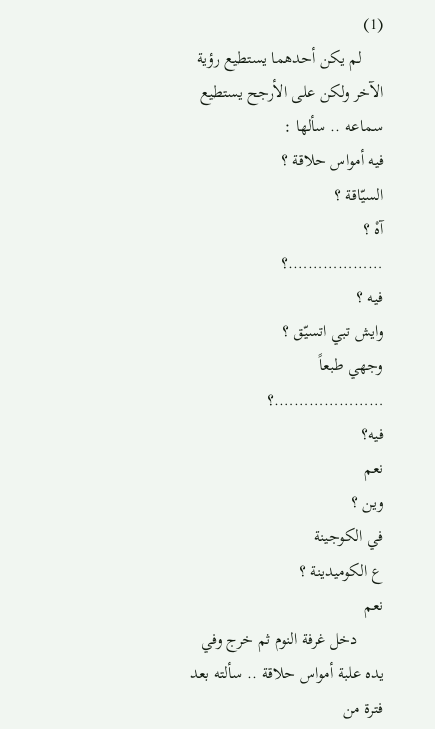(1)
     لم يكن أحدهما يستطيع رؤية الآخر ولكن على الأرجح يستطيع سماعه .. سألها :
فيه أمواس حلاقة ؟
السيّاقة ؟
آهْ ؟
……………….؟
فيه ؟
وايش تبي اتسيّق ؟
وجهي طبعاً
………………….؟
فيه؟
نعم
وين ؟
في الكوجينة
ع الكوميدينة ؟
نعم
      دخل غرفة النوم ثم خرج وفي يده علبة أمواس حلاقة .. سألته بعد فترة من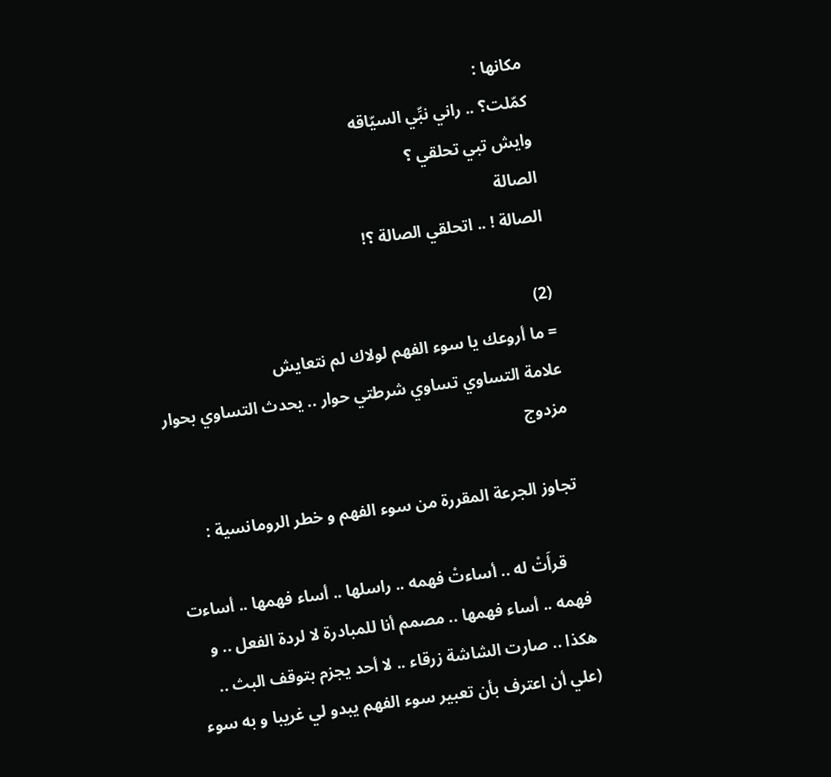مكانها :
كمّلت؟ .. راني نبِّي السيّاقه
وايش تبي تحلقي ؟
الصالة
الصالة ! .. اتحلقي الصالة ؟!

(2)
= ما أروعك يا سوء الفهم لولاك لم نتعايش
علامة التساوي تساوي شرطتي حوار .. يحدث التساوي بحوار مزدوج

تجاوز الجرعة المقررة من سوء الفهم و خطر الرومانسية :

     قرأَتْ له .. أساءتْ فهمه .. راسلها .. أساء فهمها .. أساءت فهمه .. أساء فهمها .. مصمم أنا للمبادرة لا لردة الفعل .. و هكذا .. صارت الشاشة زرقاء .. لا أحد يجزم بتوقف البث .. (علي أن اعترف بأن تعبير سوء الفهم يبدو لي غريبا و به سوء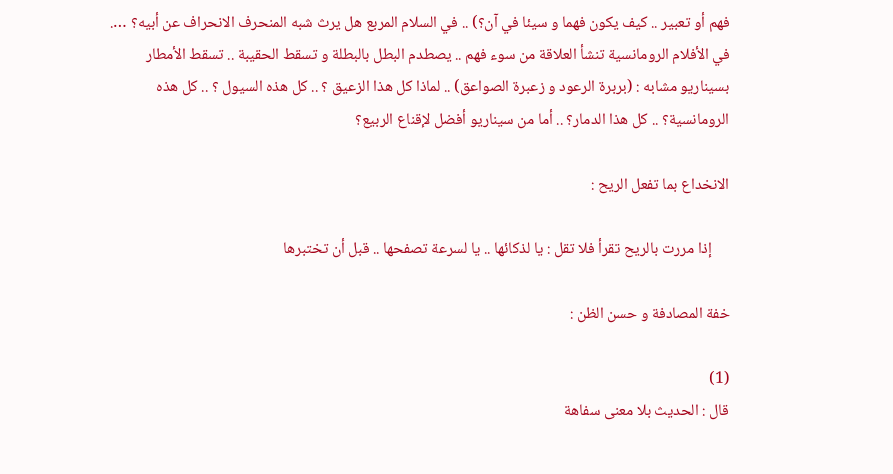فهم أو تعبير .. كيف يكون فهما و سيئا في آن؟) .. في السلام المربع هل يرث شبه المنحرف الانحراف عن أبيه؟ …. في الأفلام الرومانسية تنشأ العلاقة من سوء فهم .. يصطدم البطل بالبطلة و تسقط الحقيبة .. تسقط الأمطار بسيناريو مشابه : (بربرة الرعود و زعبرة الصواعق) .. لماذا كل هذا الزعيق ؟ .. كل هذه السيول ؟ .. كل هذه الرومانسية؟ .. كل هذا الدمار؟ .. أما من سيناريو أفضل لإقناع الربيع؟

الانخداع بما تفعل الريح :

     إذا مررت بالريح تقرأ فلا تقل : يا لذكائها .. يا لسرعة تصفحها .. قبل أن تختبرها

خفة المصادفة و حسن الظن :

(1)
قال : الحديث بلا معنى سفاهة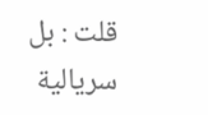قلت : بل سريالية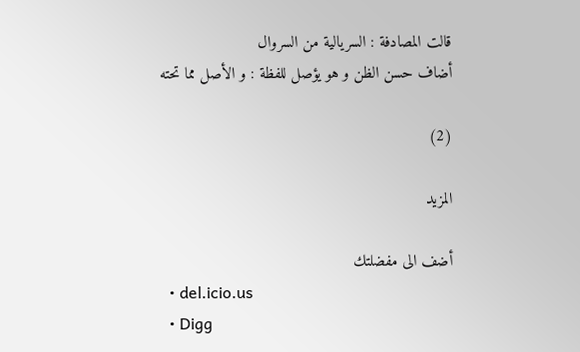قالت المصادفة : السريالية من السروال
أضاف حسن الظن و هو يؤصل للفظة : و الأصل مما تحته

(2)

المزيد

أضف الى مفضلتك
  • del.icio.us
  • Digg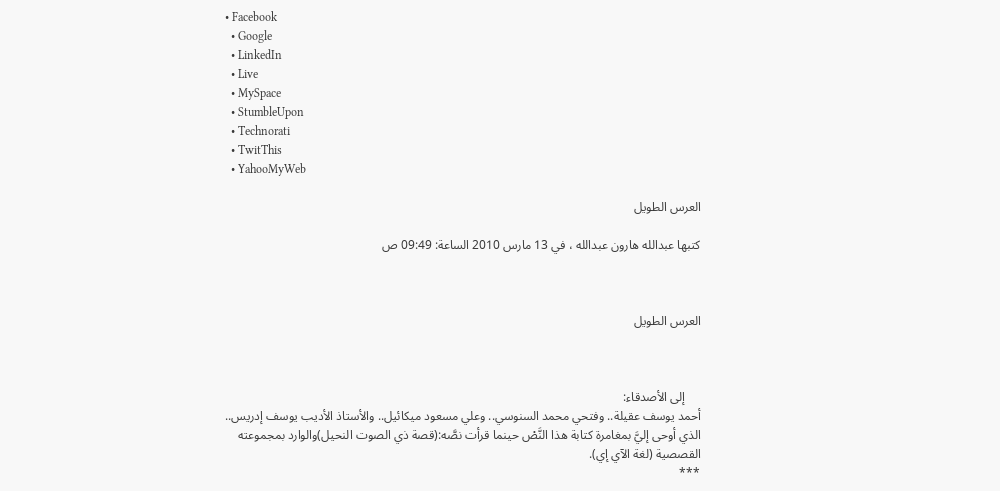• Facebook
  • Google
  • LinkedIn
  • Live
  • MySpace
  • StumbleUpon
  • Technorati
  • TwitThis
  • YahooMyWeb

العرس الطويل

كتبها عبدالله هارون عبدالله ، في 13 مارس 2010 الساعة: 09:49 ص



العرس الطويل



     إلى الأصدقاء:
أحمد يوسف عقيلة.. وفتحي محمد السنوسي.. وعلي مسعود ميكائيل.. والأستاذ الأديب يوسف إدريس.. الذي أوحى إليَّ بمغامرة كتابة هذا النَّصْ حينما قرأت نصَّه:(قصة ذي الصوت النحيل)والوارد بمجموعته القصصية (لغة الآي إي).
***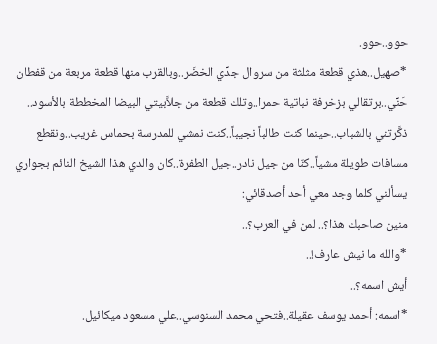حوو..حوو.
*صهيل..هذي قطعة مثلثة من سروال جدِّي الخضَر..وبالقرب منها قطعة مربعة من قفطان حَنِّي..برتقالي بزخرفة نباتية حمرا..وتلك قطعة من جلاَّبيتي البيضا المخططة بالأسود.. ذكَّرتني بالشباب..حينما كنت طالباً نجيباً..كنت نمشي للمدرسة بحماس غريب..ونقطع مسافات طويلة مشياً..كنّا من جيل نادر..جيل الطفرة..كان والدي هذا الشيخ النائم بجواري يسألني كلما وجد معي أحد أصدقائي:
منين صاحبك هذا؟.. لمن في العرب؟..
*والله ما نيش عارف!..
أيش اسمه؟..
*اسمه: أحمد يوسف عقيلة..فتحي محمد السنوسي..علي مسعود ميكائيل.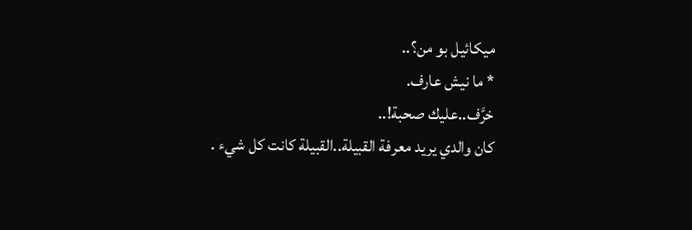ميكائيل بو من؟..
* ما نيش عارف.
خرَّف..عليك صحبة!..
كان والدي يريد معرفة القبيلة..القبيلة كانت كل شيء .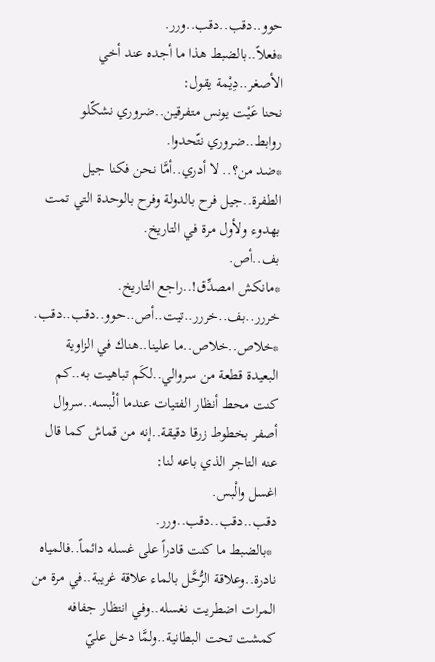حوو..دقب..دقب..ورر.
*فعلاً..بالضبط هذا ما أجده عند أخي الأصغر..دِيْمة يقول:
نحنا عَيْت يونس متفرقين..ضروري نشكّلو روابط..ضروري نتّحدوا.
*ضد من؟.. لا أدري..أمَّا نحن فكنا جيل الطفرة..جيل فرح بالدولة وفرح بالوحدة التي تمت بهدوء ولأول مرة في التاريخ.
بف..أص.
*مانكش امصدِّق!..راجع التاريخ.
خررر..بف..خررر..تيت..أص..حوو..دقب..دقب.
*خلاص..خلاص..ما علينا..هناك في الزاوية البعيدة قطعة من سروالي..لكَم تباهيت به..كم كنت محط أنظار الفتيات عندما ألْبسه..سروال أصفر بخطوط زرقا دقيقة..إنه من قماش كما قال عنه التاجر الذي باعه لنا:
اغسل والْبس.
دقب..دقب..دقب..ورر.
 *بالضبط ما كنت قادراً على غسله دائماً..فالمياه نادرة..وعلاقة الرُّحَّل بالماء علاقة غريبة..في مرة من المرات اضطريت نغسله..وفي انتظار جفافه كمشت تحت البطانية..ولمَّا دخل عليّ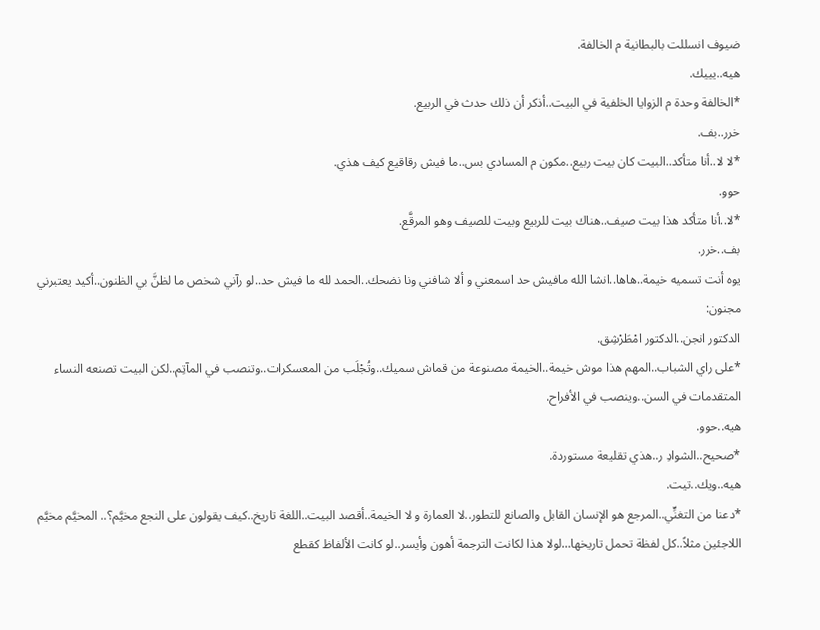ضيوف انسللت بالبطانية م الخالفة.
هيه..يييك.
*الخالفة وحدة م الزوايا الخلفية في البيت..أذكر أن ذلك حدث في الربيع.
خرر..بف.
*لا لا..أنا متأكد..البيت كان بيت ربيع..مكون م المسادي بس..ما فيش رقاقيع كيف هذي.
حوو.
*لا..أنا متأكد هذا بيت صيف..هناك بيت للربيع وبيت للصيف وهو المرقَّع.
بف..خرر.
يوه أنت تسميه خيمة..هاها..انشا الله مافيش حد اسمعني و ألا شافني ونا نضحك..الحمد لله ما فيش حد..لو رآني شخص ما لظنَّ بي الظنون..أكيد يعتبرني مجنون:
الدكتور انجن..الدكتور امْطَرْشِق.
*على راي الشباب..المهم هذا موش خيمة..الخيمة مصنوعة من قماش سميك..وتُجْلَب من المعسكرات..وتنصب في المآتِم..لكن البيت تصنعه النساء المتقدمات في السن..وينصب في الأفراح.
هيه..حوو.
*صحيح..الشوادِ ر..هذي تقليعة مستوردة.
هيه..ويك..تيت.
*دعنا من التغنٍّي..المرجع هو الإنسان القابل والصانع للتطور..لا العمارة و لا الخيمة..أقصد البيت..اللغة تاريخ..كيف يقولون على النجع مخيَّم؟.. المخيَّم مخيَّم اللاجئين مثلاً..كل لفظة تحمل تاريخها…لولا هذا لكانت الترجمة أهون وأيسر..لو كانت الألفاظ كقطع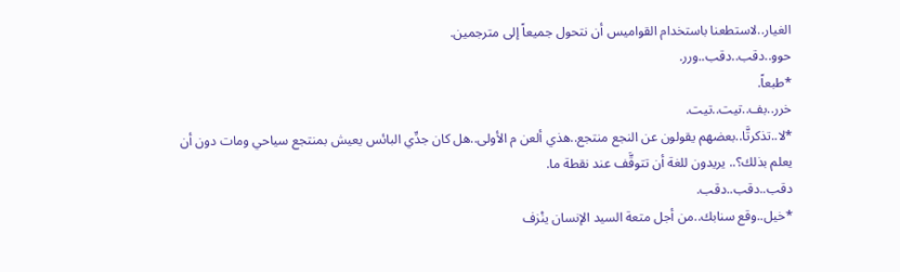الغيار..لاستطعنا باستخدام القواميس أن نتحول جميعاً إلى مترجمين.
حوو..دقب..دقب..ورر.
*طبعاً.
خرر..بف..تيت..تيت.
*لا..تذكرتَّا..بعضهم يقولون عن النجع منتجع..هذي ألعن م الأولى..هل كان جدِّي البائس يعيش بمنتجع سياحي ومات دون أن يعلم بذلك؟.. يريدون للغة أن تتوقَّف عند نقطة ما.
دقب..دقب..دقب.
*خيل..وقع سنابك..من أجل متعة السيد الإنسان ينْزف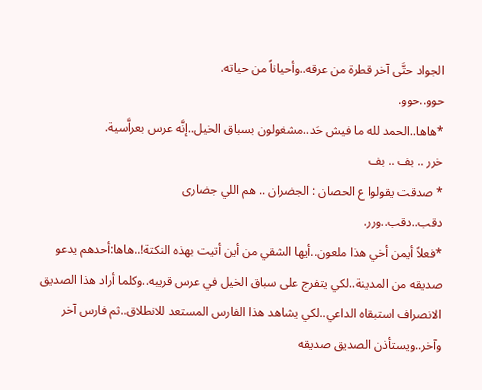الجواد حتَّى آخر قطرة من عرقه..وأحياناً من حياته.
حوو..حوو.
*هاها..الحمد لله ما فيش حَد..مشغولون بسباق الخيل..إنَّه عرس بعراَّسية.
خرر .. بف .. بف
* صدقت يقولوا ع الحصان : الجضران .. هم اللي جضارى
دقب..دقب..ورر.
*فعلاً أيمن أخي هذا ملعون..أيها الشقي من أين أتيت بهذه النكتة!..هاها:أحدهم يدعو صديقه من المدينة..لكي يتفرج على سباق الخيل في عرس قريبه..وكلما أراد هذا الصديق الانصراف استبقاه الداعي..لكي يشاهد هذا الفارس المستعد للانطلاق..ثم فارس آخر وآخر..ويستأذن الصديق صديقه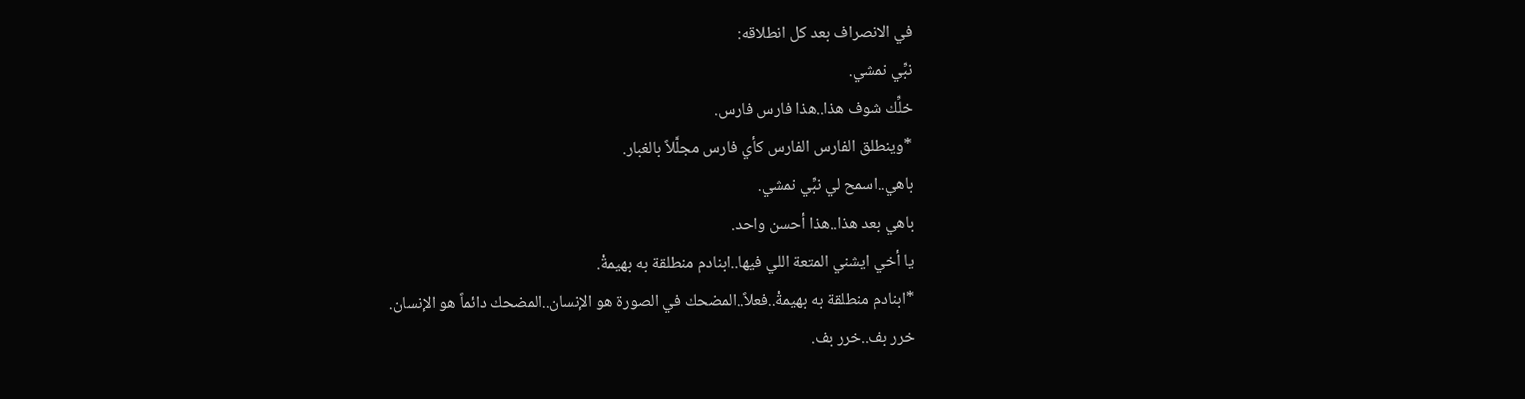في الانصراف بعد كل انطلاقه:
نبِّي نمشي.
خلِّك شوف هذا..هذا فارس فارس.
*وينطلق الفارس الفارس كأي فارس مجلَّلاً بالغبار.
باهي..اسمح لي نبِّي نمشي.
باهي بعد هذا..هذا أحسن واحد.
يا أخي ايشني المتعة اللي فيها..ابنادم منطلقة به بهيمةْ.
*ابنادم منطلقة به بهيمةْ..فعلاً..المضحك في الصورة هو الإنسان..المضحك دائماً هو الإنسان.
خرر بف..خرر بف.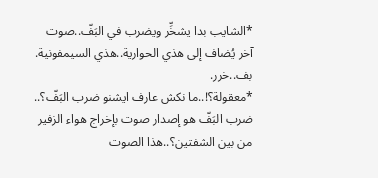*الشايب بدا يشخِّر ويضرب في البَفّ..صوت آخر يُضاف إلى هذي الحوارية..هذي السيمفونية.
بف..خرر.
*معقولة؟!..ما نكش عارف ايشنو ضرب البَفّ؟.. ضرب البَفّ هو إصدار صوت بإخراج هواء الزفير من بين الشفتين؟..هذا الصوت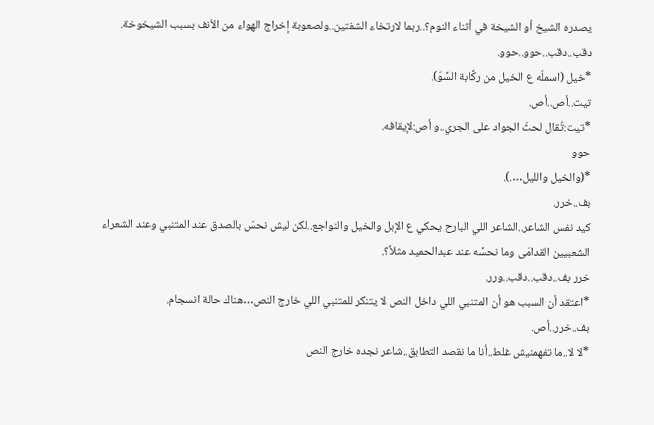يصدره الشيخ أو الشيخة في أثناء النوم؟..ربما لارتخاء الشفتين..ولصعوبة إخراج الهواء من الأنف بسبب الشيخوخة.
دقب..دقب..حوو..حوو.
*خيل (اسملّه ع الخيل من ركَّابة السَّوّ).
تيت..أص..أص.
*تيت:تُقال لحثّ الجواد على الجري..و أص:لإيقافه.
حوو
*(والخيل والليل….).
بف..خرر.
كيد نفس الشاعر..الشاعر اللي البارح يحكي ع الإبل والخيل والنواجع..لكن ليش نحسّ بالصدق عند المتنبي وعند الشعراء الشعبيين القدامَى وما نحسَّه عند عبدالحميد مثلاً؟.
خرر بف..دقب..دقب..ورر.
*اعتقد أن السبب هو أن المتنبي اللي داخل النص لا يتنكر للمتنبي اللي خارج النص…هناك حالة انسجام.
بف..خرر..أص.
*لا لا..ما تفهمنيش غلط..أنا ما نقصد التطابق..شاعر نجده خارج النص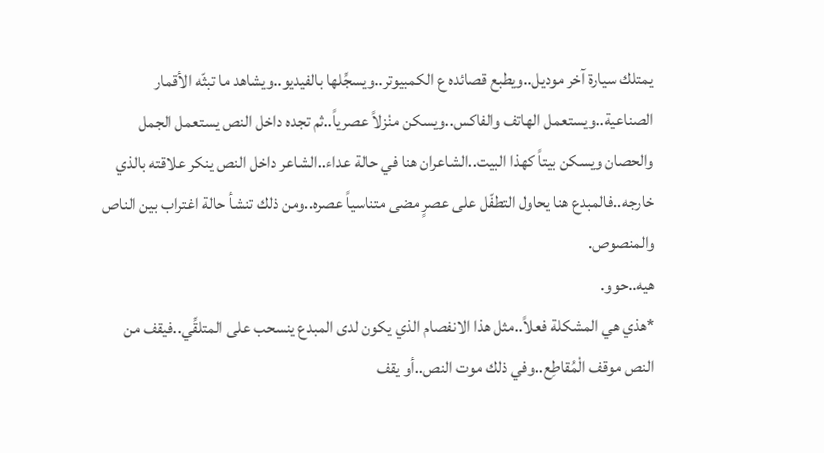يمتلك سيارة آخر موديل..ويطبع قصائده ع الكمبيوتر..ويسجِّلها بالفيديو..ويشاهد ما تبثّه الأقمار الصناعية..ويستعمل الهاتف والفاكس..ويسكن منْزلاً عصرياً..ثم تجده داخل النص يستعمل الجمل والحصان ويسكن بيتاً كهذا البيت..الشاعران هنا في حالة عداء..الشاعر داخل النص ينكر علاقته بالذي خارجه..فالمبدع هنا يحاول التطفّل على عصرٍ مضى متناسياً عصره..ومن ذلك تنشأ حالة اغتراب بين الناص والمنصوص.
هيه..حوو.
*هذي هي المشكلة فعلاً..مثل هذا الانفصام الذي يكون لدى المبدع ينسحب على المتلقِّي..فيقف من النص موقف الْمُقاطِع..وفي ذلك موت النص..أو يقف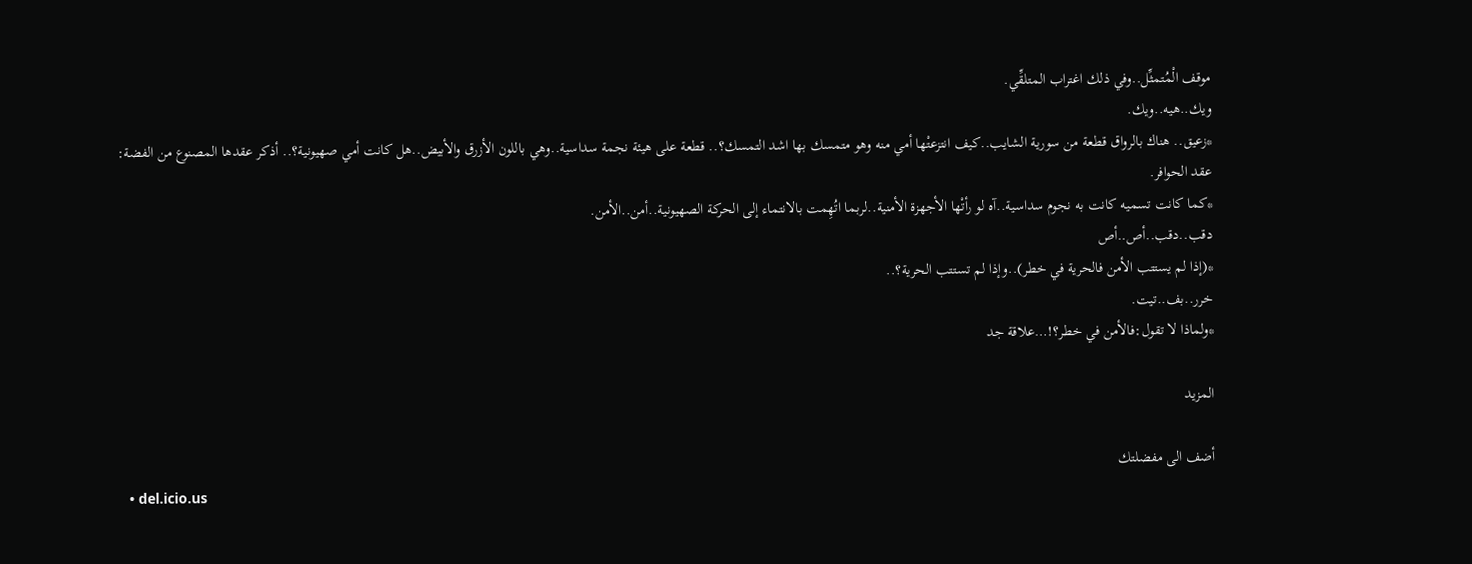موقف الْمُتمثِّل..وفي ذلك اغتراب المتلقِّي.
ويك..هيه..ويك.
*زعيق.. هناك بالرواق قطعة من سورية الشايب..كيف انتزعتْها أمي منه وهو متمسك بها اشد التمسك؟.. قطعة على هيئة نجمة سداسية..وهي باللون الأزرق والأبيض..هل كانت أمي صهيونية؟.. أذكر عقدها المصنوع من الفضة:
عقد الحوافر.
*كما كانت تسميه كانت به نجوم سداسية..آه لو رأتْها الأجهزة الأمنية..لربما اتُهِمت بالانتماء إلى الحركة الصهيونية..أمن..الأمن.
دقب..دقب..أص..أص
*(إذا لم يستتب الأمن فالحرية في خطر)..وإذا لم تستتب الحرية؟..
خرر..بف..تيت.
*ولماذا لا تقول:فالأمن في خطر؟!…علاقة جد

المزيد

أضف الى مفضلتك
  • del.icio.us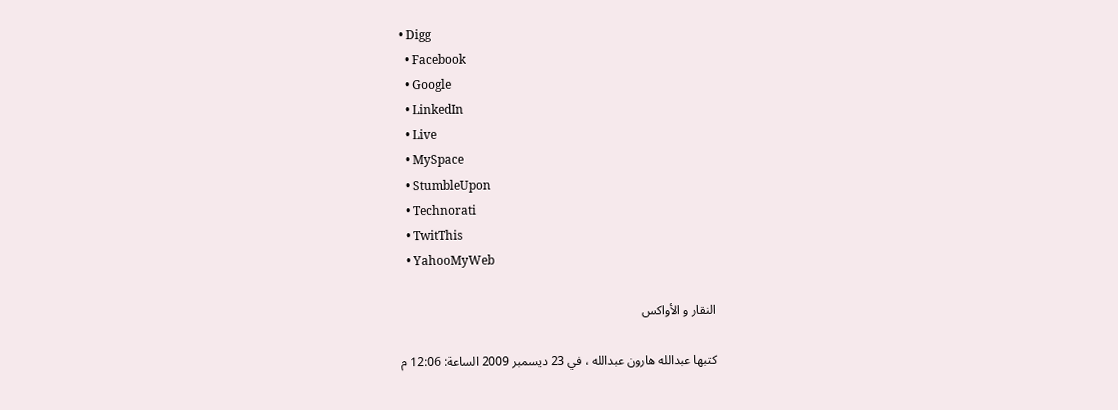• Digg
  • Facebook
  • Google
  • LinkedIn
  • Live
  • MySpace
  • StumbleUpon
  • Technorati
  • TwitThis
  • YahooMyWeb

النقار و الأواكس

كتبها عبدالله هارون عبدالله ، في 23 ديسمبر 2009 الساعة: 12:06 م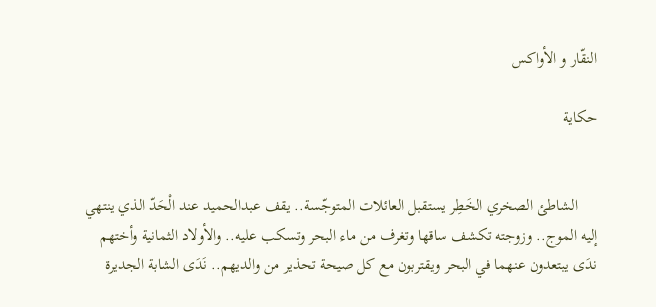النقّار و الأواكس

حكاية


     الشاطئ الصخري الخَطِر يستقبل العائلات المتوجّسة.. يقف عبدالحميد عند الْحَدّ الذي ينتهي إليه الموج.. وزوجته تكشف ساقها وتغرف من ماء البحر وتسكب عليه.. والأولاد الثمانية وأختهم ندَى يبتعدون عنهما في البحر ويقتربون مع كل صيحة تحذير من والديهم.. نَدَى الشابة الجديرة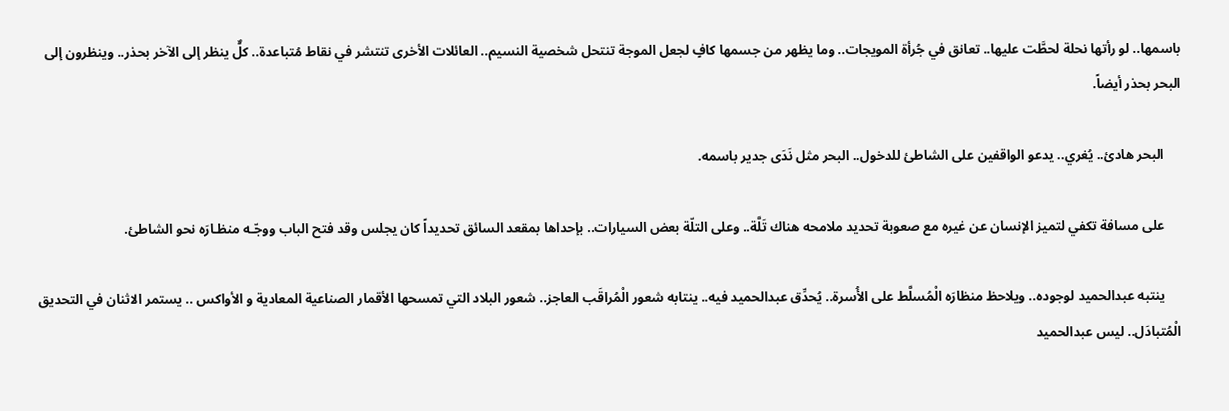باسمها.. لو رأتها نحلة لحطَّت عليها.. تعانق في جُرأة المويجات.. وما يظهر من جسمها كافٍ لجعل الموجة تنتحل شخصية النسيم.. العائلات الأخرى تنتشر في نقاط مُتباعدة.. كلٌّ ينظر إلى الآخر بحذر.. وينظرون إلى البحر بحذر أيضاً.

     البحر هادئ.. يُغري.. يدعو الواقفين على الشاطئ للدخول.. البحر مثل نَدَى جدير باسمه.

     على مسافة تكفي لتميز الإنسان عن غيره مع صعوبة تحديد ملامحه هناك تَلَّة.. وعلى التلّة بعض السيارات.. بإحداها بمقعد السائق تحديداً كان يجلس وقد فتح الباب ووجّـه منظـارَه نحو الشاطئ.

     ينتبه عبدالحميد لوجوده.. ويلاحظ منظارَه الْمُسلَّط على الأُسرة.. يُحدِّق عبدالحميد فيه.. ينتابه شعور الْمُراقَب العاجز.. شعور البلاد التي تمسحها الأقمار الصناعية المعادية و الأواكس .. يستمر الاثنان في التحديق الْمُتبادَل.. ليس عبدالحميد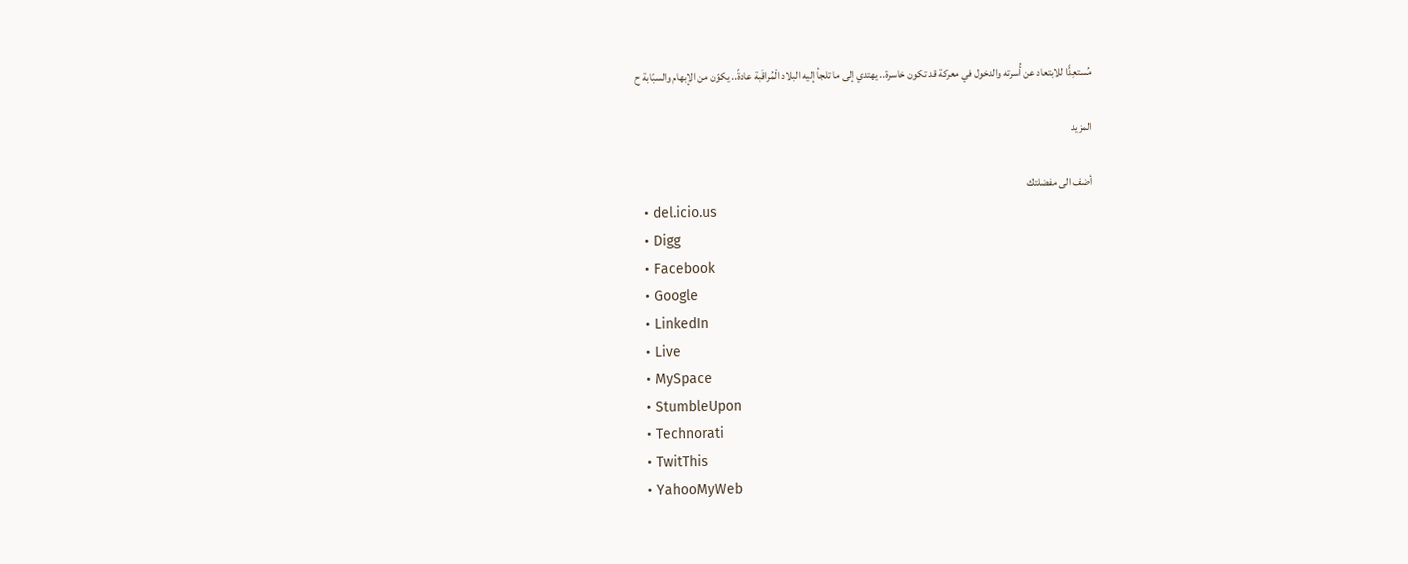مُستعِدًّا للابتعاد عن أُسرته والدخول في معركة قد تكون خاسرة.. يهتدي إلى ما تلجأ إليه البلاد الْمُراقَبة عادةً.. يكوّن من الإبهام والسبّابة ح

المزيد

أضف الى مفضلتك
  • del.icio.us
  • Digg
  • Facebook
  • Google
  • LinkedIn
  • Live
  • MySpace
  • StumbleUpon
  • Technorati
  • TwitThis
  • YahooMyWeb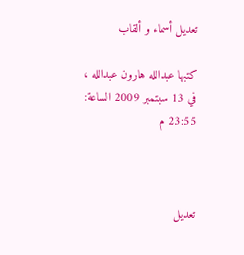تعديل أسماء و ألقاب

كتبها عبدالله هارون عبدالله ، في 13 سبتمبر 2009 الساعة: 23:55 م



تعديل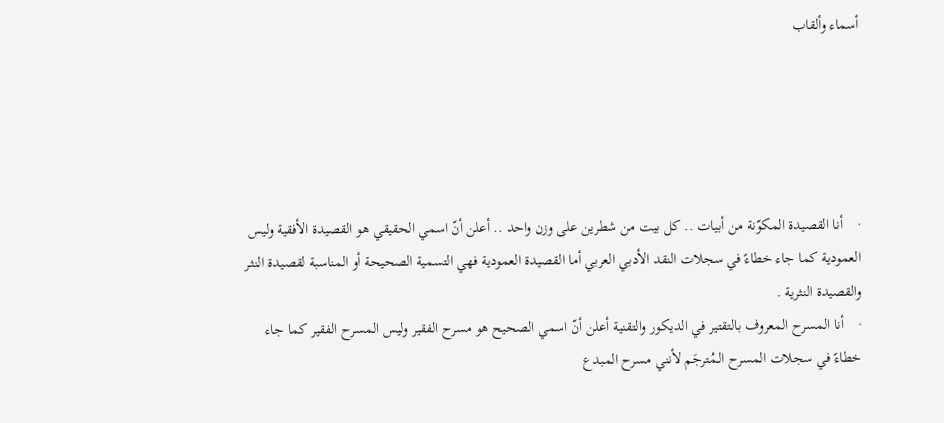أسماء وألقاب





·    أنا القصيدة المكوّنة من أبيات .. كل بيت من شطرين على وزن واحد .. أعلن أنّ اسمي الحقيقي هو القصيدة الأفقية وليس العمودية كما جاء خطاءً في سجلات النقد الأدبي العربي أما القصيدة العمودية فهي التسمية الصحيحة أو المناسبة لقصيدة النثـر والقصيدة النثرية .
·    أنا المسرح المعروف بالتقتير في الديكور والتقنية أعلن أنّ اسمي الصحيح هو مسرح الفقير وليس المسرح الفقير كما جاء خطاءً في سجلات المسرح الـمُترجَم لأنني مسرح المبدع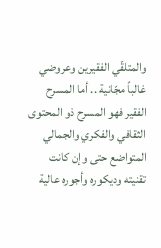والمتلقّي الفقيرين وعروضي غالباً مجّانية .. أما المسرح الفقير فهو المسرح ذو المحتوى الثقافي والفكري والجمالي المتواضع حتى وإن كانت تقنيته وديكوره وأجوره عالية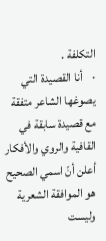التكلفة .
·    أنا القصيدة التي يصوغها الشاعر متفقة مع قصيدة سابقة في القافية والروي والأفكار أعلن أنّ اسمي الصحيح هو الموافقة الشعرية وليست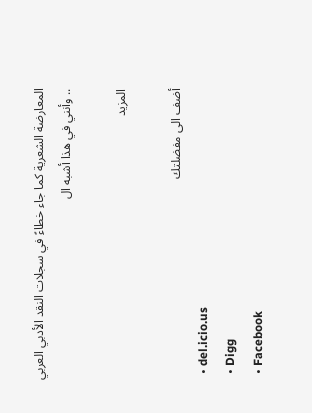المعارضة الشعرية كما جاء خطاءً في سجلات النقد الأدبي العربي .. وأنني في هذا أشبه ال

المزيد

أضف الى مفضلتك
  • del.icio.us
  • Digg
  • Facebook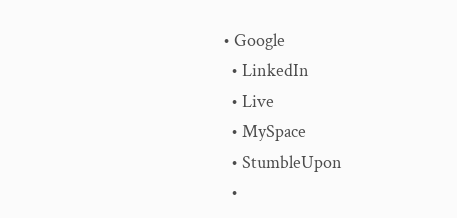• Google
  • LinkedIn
  • Live
  • MySpace
  • StumbleUpon
  •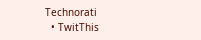Technorati
  • TwitThis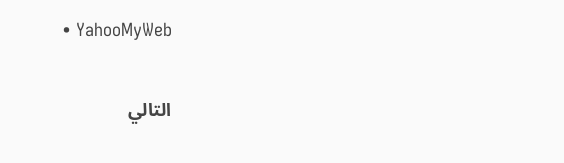• YahooMyWeb

التالي